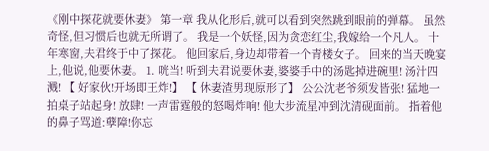《刚中探花就要休妻》 第一章 我从化形后,就可以看到突然跳到眼前的弹幕。 虽然奇怪,但习惯后也就无所谓了。 我是一个妖怪,因为贪恋红尘,我嫁给一个凡人。 十年寒窗,夫君终于中了探花。 他回家后,身边却带着一个青楼女子。 回来的当天晚宴上,他说,他要休妻。 1. 咣当! 听到夫君说要休妻,婆婆手中的汤匙掉进碗里! 汤汁四溅! 【 好家伙!开场即王炸!】 【 休妻渣男现原形了】 公公沈老爷须发皆张! 猛地一拍桌子站起身! 放肆! 一声雷霆般的怒喝炸响! 他大步流星冲到沈清砚面前。 指着他的鼻子骂道:孽障!你忘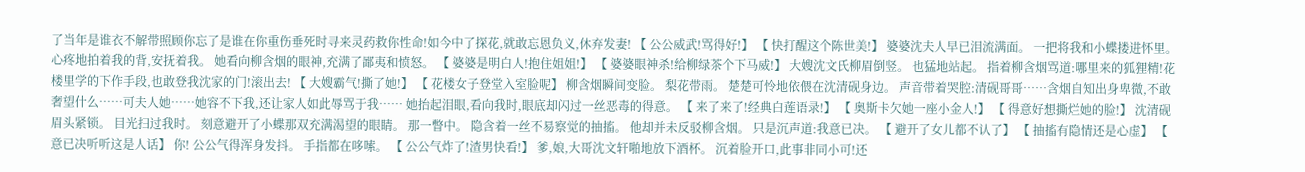了当年是谁衣不解带照顾你忘了是谁在你重伤垂死时寻来灵药救你性命!如今中了探花,就敢忘恩负义,休弃发妻! 【 公公威武!骂得好!】 【 快打醒这个陈世美!】 婆婆沈夫人早已泪流满面。 一把将我和小蝶搂进怀里。 心疼地拍着我的背,安抚着我。 她看向柳含烟的眼神,充满了鄙夷和愤怒。 【 婆婆是明白人!抱住姐姐!】 【 婆婆眼神杀!给柳绿茶个下马威!】 大嫂沈文氏柳眉倒竖。 也猛地站起。 指着柳含烟骂道:哪里来的狐狸精!花楼里学的下作手段,也敢登我沈家的门!滚出去! 【 大嫂霸气!撕了她!】 【 花楼女子登堂入室脸呢】 柳含烟瞬间变脸。 梨花带雨。 楚楚可怜地依偎在沈清砚身边。 声音带着哭腔:清砚哥哥……含烟自知出身卑微,不敢奢望什么……可夫人她……她容不下我,还让家人如此辱骂于我…… 她抬起泪眼,看向我时,眼底却闪过一丝恶毒的得意。 【 来了来了!经典白莲语录!】 【 奥斯卡欠她一座小金人!】 【 得意好想撕烂她的脸!】 沈清砚眉头紧锁。 目光扫过我时。 刻意避开了小蝶那双充满渴望的眼睛。 那一瞥中。 隐含着一丝不易察觉的抽搐。 他却并未反驳柳含烟。 只是沉声道:我意已决。 【 避开了女儿都不认了】 【 抽搐有隐情还是心虚】 【 意已决听听这是人话】 你! 公公气得浑身发抖。 手指都在哆嗦。 【 公公气炸了!渣男快看!】 爹,娘,大哥沈文轩啪地放下酒杯。 沉着脸开口,此事非同小可!还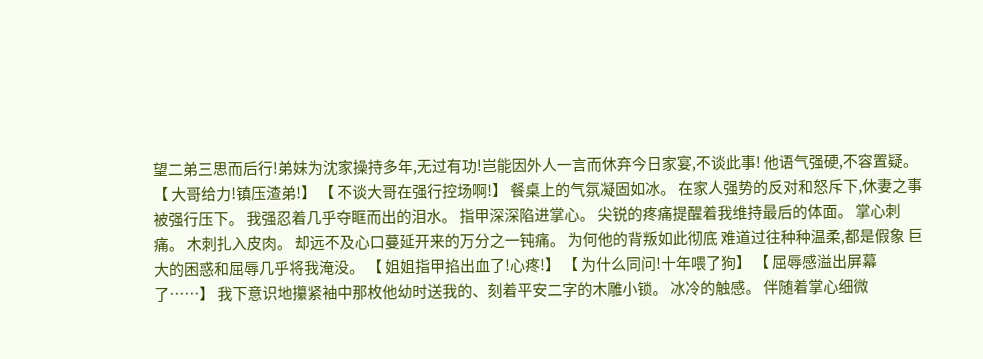望二弟三思而后行!弟妹为沈家操持多年,无过有功!岂能因外人一言而休弃今日家宴,不谈此事! 他语气强硬,不容置疑。 【 大哥给力!镇压渣弟!】 【 不谈大哥在强行控场啊!】 餐桌上的气氛凝固如冰。 在家人强势的反对和怒斥下,休妻之事被强行压下。 我强忍着几乎夺眶而出的泪水。 指甲深深陷进掌心。 尖锐的疼痛提醒着我维持最后的体面。 掌心刺痛。 木刺扎入皮肉。 却远不及心口蔓延开来的万分之一钝痛。 为何他的背叛如此彻底 难道过往种种温柔,都是假象 巨大的困惑和屈辱几乎将我淹没。 【 姐姐指甲掐出血了!心疼!】 【 为什么同问!十年喂了狗】 【 屈辱感溢出屏幕了……】 我下意识地攥紧袖中那枚他幼时送我的、刻着平安二字的木雕小锁。 冰冷的触感。 伴随着掌心细微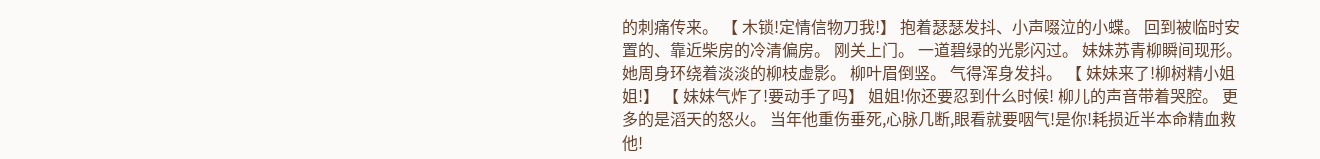的刺痛传来。 【 木锁!定情信物刀我!】 抱着瑟瑟发抖、小声啜泣的小蝶。 回到被临时安置的、靠近柴房的冷清偏房。 刚关上门。 一道碧绿的光影闪过。 妹妹苏青柳瞬间现形。 她周身环绕着淡淡的柳枝虚影。 柳叶眉倒竖。 气得浑身发抖。 【 妹妹来了!柳树精小姐姐!】 【 妹妹气炸了!要动手了吗】 姐姐!你还要忍到什么时候! 柳儿的声音带着哭腔。 更多的是滔天的怒火。 当年他重伤垂死,心脉几断,眼看就要咽气!是你!耗损近半本命精血救他!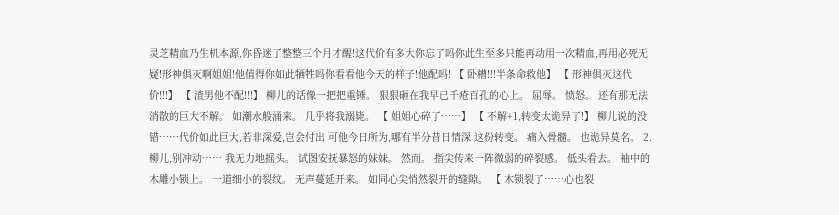灵芝精血乃生机本源,你昏迷了整整三个月才醒!这代价有多大你忘了吗你此生至多只能再动用一次精血,再用必死无疑!形神俱灭啊姐姐!他值得你如此牺牲吗你看看他今天的样子!他配吗! 【 卧槽!!!半条命救他】 【 形神俱灭这代价!!!】 【 渣男他不配!!!】 柳儿的话像一把把重锤。 狠狠砸在我早已千疮百孔的心上。 屈辱。 愤怒。 还有那无法消散的巨大不解。 如潮水般涌来。 几乎将我溺毙。 【 姐姐心碎了……】 【 不解+1,转变太诡异了!】 柳儿说的没错……代价如此巨大,若非深爱,岂会付出 可他今日所为,哪有半分昔日情深 这份转变。 痛入骨髓。 也诡异莫名。 2. 柳儿,别冲动…… 我无力地摇头。 试图安抚暴怒的妹妹。 然而。 指尖传来一阵微弱的碎裂感。 低头看去。 袖中的木雕小锁上。 一道细小的裂纹。 无声蔓延开来。 如同心尖悄然裂开的缝隙。 【 木锁裂了……心也裂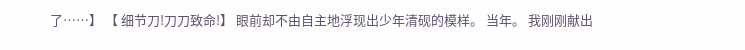了……】 【 细节刀!刀刀致命!】 眼前却不由自主地浮现出少年清砚的模样。 当年。 我刚刚献出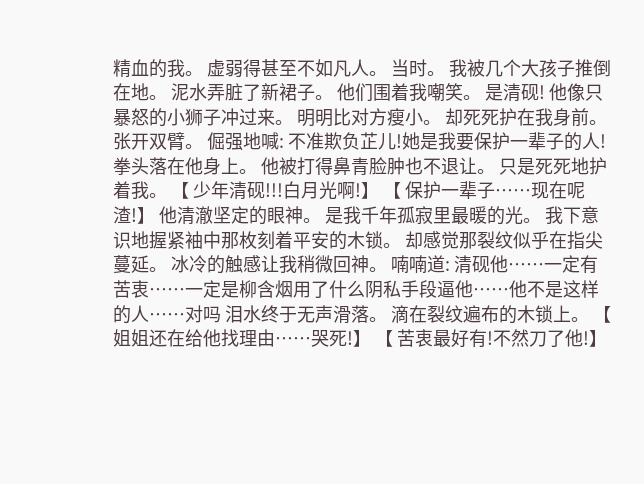精血的我。 虚弱得甚至不如凡人。 当时。 我被几个大孩子推倒在地。 泥水弄脏了新裙子。 他们围着我嘲笑。 是清砚! 他像只暴怒的小狮子冲过来。 明明比对方瘦小。 却死死护在我身前。 张开双臂。 倔强地喊: 不准欺负芷儿!她是我要保护一辈子的人! 拳头落在他身上。 他被打得鼻青脸肿也不退让。 只是死死地护着我。 【 少年清砚!!!白月光啊!】 【 保护一辈子……现在呢渣!】 他清澈坚定的眼神。 是我千年孤寂里最暖的光。 我下意识地握紧袖中那枚刻着平安的木锁。 却感觉那裂纹似乎在指尖蔓延。 冰冷的触感让我稍微回神。 喃喃道: 清砚他……一定有苦衷……一定是柳含烟用了什么阴私手段逼他……他不是这样的人……对吗 泪水终于无声滑落。 滴在裂纹遍布的木锁上。 【 姐姐还在给他找理由……哭死!】 【 苦衷最好有!不然刀了他!】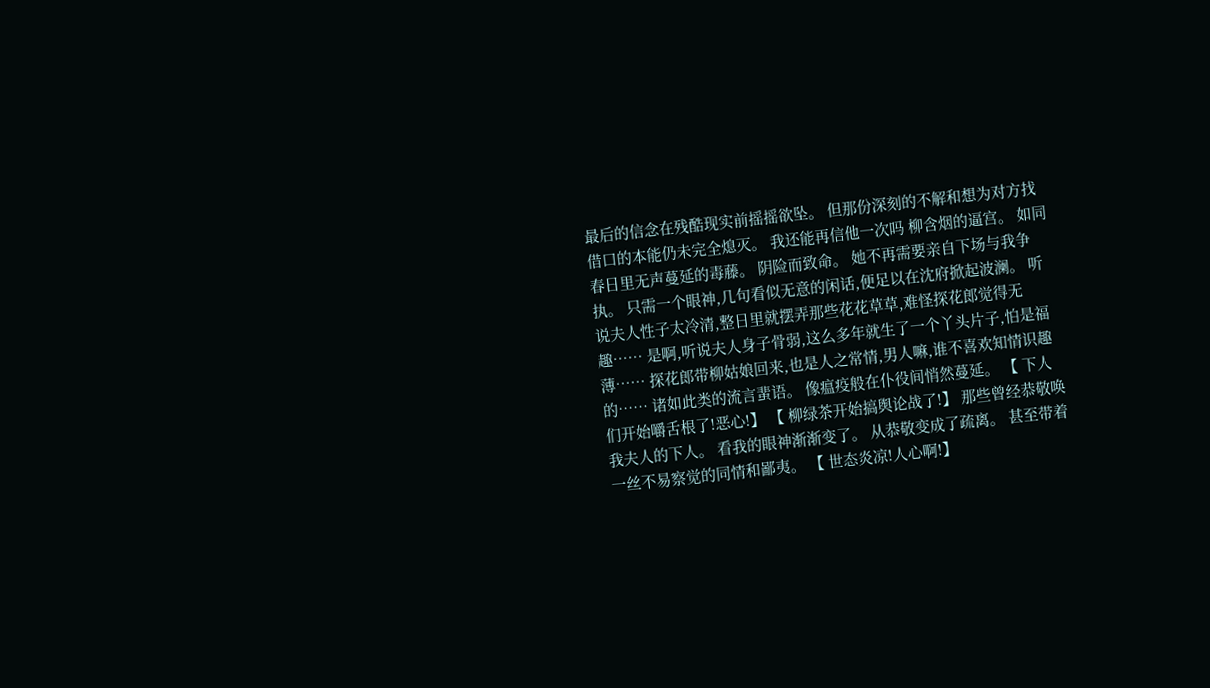最后的信念在残酷现实前摇摇欲坠。 但那份深刻的不解和想为对方找借口的本能仍未完全熄灭。 我还能再信他一次吗 柳含烟的逼宫。 如同春日里无声蔓延的毒藤。 阴险而致命。 她不再需要亲自下场与我争执。 只需一个眼神,几句看似无意的闲话,便足以在沈府掀起波澜。 听说夫人性子太冷清,整日里就摆弄那些花花草草,难怪探花郎觉得无趣…… 是啊,听说夫人身子骨弱,这么多年就生了一个丫头片子,怕是福薄…… 探花郎带柳姑娘回来,也是人之常情,男人嘛,谁不喜欢知情识趣的…… 诸如此类的流言蜚语。 像瘟疫般在仆役间悄然蔓延。 【 下人们开始嚼舌根了!恶心!】 【 柳绿茶开始搞舆论战了!】 那些曾经恭敬唤我夫人的下人。 看我的眼神渐渐变了。 从恭敬变成了疏离。 甚至带着一丝不易察觉的同情和鄙夷。 【 世态炎凉!人心啊!】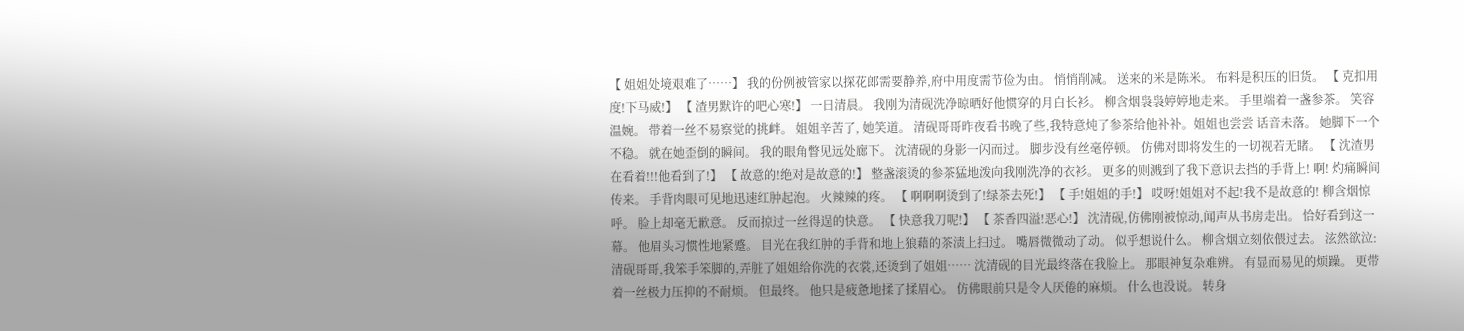【 姐姐处境艰难了……】 我的份例被管家以探花郎需要静养,府中用度需节俭为由。 悄悄削减。 送来的米是陈米。 布料是积压的旧货。 【 克扣用度!下马威!】 【 渣男默许的吧心寒!】 一日清晨。 我刚为清砚洗净晾晒好他惯穿的月白长衫。 柳含烟袅袅婷婷地走来。 手里端着一盏参茶。 笑容温婉。 带着一丝不易察觉的挑衅。 姐姐辛苦了, 她笑道。 清砚哥哥昨夜看书晚了些,我特意炖了参茶给他补补。姐姐也尝尝 话音未落。 她脚下一个不稳。 就在她歪倒的瞬间。 我的眼角瞥见远处廊下。 沈清砚的身影一闪而过。 脚步没有丝毫停顿。 仿佛对即将发生的一切视若无睹。 【 沈渣男在看着!!!他看到了!】 【 故意的!绝对是故意的!】 整盏滚烫的参茶猛地泼向我刚洗净的衣衫。 更多的则溅到了我下意识去挡的手背上! 啊! 灼痛瞬间传来。 手背肉眼可见地迅速红肿起泡。 火辣辣的疼。 【 啊啊啊烫到了!绿茶去死!】 【 手!姐姐的手!】 哎呀!姐姐对不起!我不是故意的! 柳含烟惊呼。 脸上却毫无歉意。 反而掠过一丝得逞的快意。 【 快意我刀呢!】 【 茶香四溢!恶心!】 沈清砚,仿佛刚被惊动,闻声从书房走出。 恰好看到这一幕。 他眉头习惯性地紧蹙。 目光在我红肿的手背和地上狼藉的茶渍上扫过。 嘴唇微微动了动。 似乎想说什么。 柳含烟立刻依偎过去。 泫然欲泣: 清砚哥哥,我笨手笨脚的,弄脏了姐姐给你洗的衣裳,还烫到了姐姐…… 沈清砚的目光最终落在我脸上。 那眼神复杂难辨。 有显而易见的烦躁。 更带着一丝极力压抑的不耐烦。 但最终。 他只是疲惫地揉了揉眉心。 仿佛眼前只是令人厌倦的麻烦。 什么也没说。 转身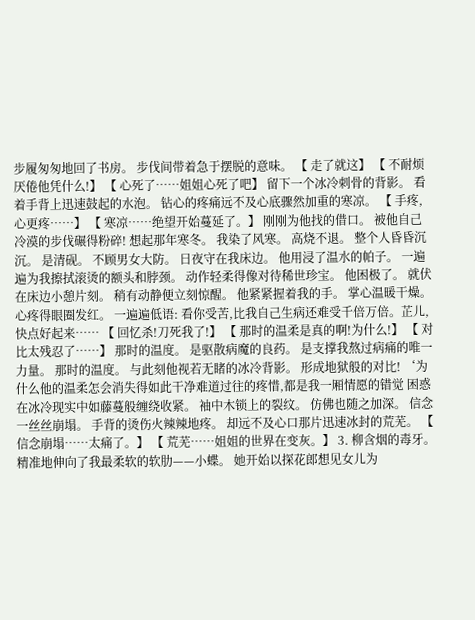步履匆匆地回了书房。 步伐间带着急于摆脱的意味。 【 走了就这】 【 不耐烦厌倦他凭什么!】 【 心死了……姐姐心死了吧】 留下一个冰冷刺骨的背影。 看着手背上迅速鼓起的水泡。 钻心的疼痛远不及心底骤然加重的寒凉。 【 手疼,心更疼……】 【 寒凉……绝望开始蔓延了。】 刚刚为他找的借口。 被他自己冷漠的步伐碾得粉碎! 想起那年寒冬。 我染了风寒。 高烧不退。 整个人昏昏沉沉。 是清砚。 不顾男女大防。 日夜守在我床边。 他用浸了温水的帕子。 一遍遍为我擦拭滚烫的额头和脖颈。 动作轻柔得像对待稀世珍宝。 他困极了。 就伏在床边小憩片刻。 稍有动静便立刻惊醒。 他紧紧握着我的手。 掌心温暖干燥。 心疼得眼圈发红。 一遍遍低语: 看你受苦,比我自己生病还难受千倍万倍。芷儿,快点好起来…… 【 回忆杀!刀死我了!】 【 那时的温柔是真的啊!为什么!】 【 对比太残忍了……】 那时的温度。 是驱散病魔的良药。 是支撑我熬过病痛的唯一力量。 那时的温度。 与此刻他视若无睹的冰冷背影。 形成地狱般的对比! ‘为什么他的温柔怎会消失得如此干净难道过往的疼惜,都是我一厢情愿的错觉 困惑在冰冷现实中如藤蔓般缠绕收紧。 袖中木锁上的裂纹。 仿佛也随之加深。 信念一丝丝崩塌。 手背的烫伤火辣辣地疼。 却远不及心口那片迅速冰封的荒芜。 【 信念崩塌……太痛了。】 【 荒芜……姐姐的世界在变灰。】 3. 柳含烟的毒牙。 精准地伸向了我最柔软的软肋——小蝶。 她开始以探花郎想见女儿为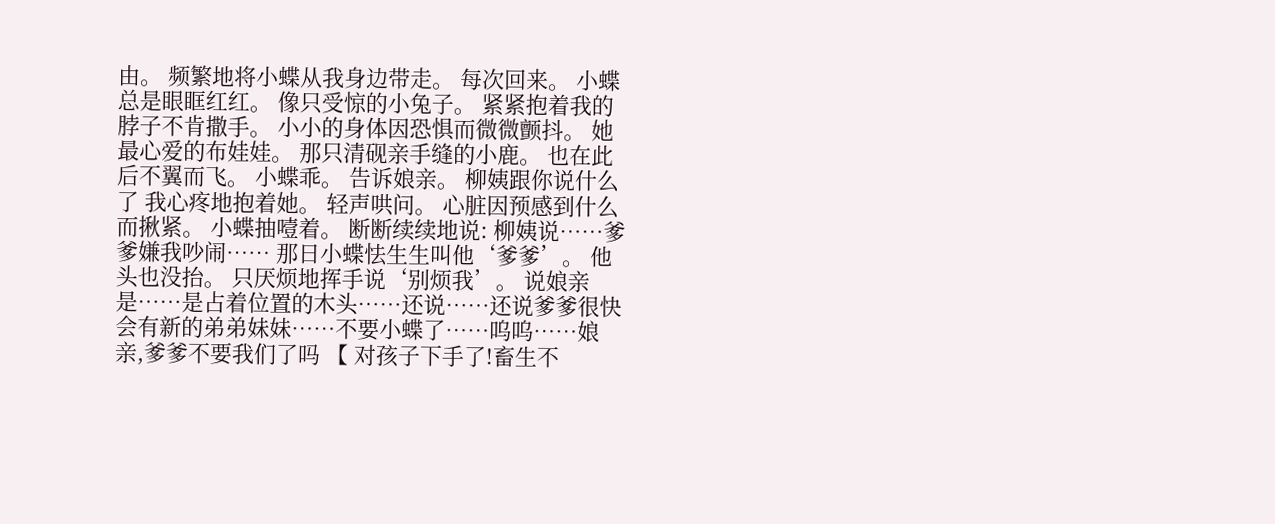由。 频繁地将小蝶从我身边带走。 每次回来。 小蝶总是眼眶红红。 像只受惊的小兔子。 紧紧抱着我的脖子不肯撒手。 小小的身体因恐惧而微微颤抖。 她最心爱的布娃娃。 那只清砚亲手缝的小鹿。 也在此后不翼而飞。 小蝶乖。 告诉娘亲。 柳姨跟你说什么了 我心疼地抱着她。 轻声哄问。 心脏因预感到什么而揪紧。 小蝶抽噎着。 断断续续地说: 柳姨说……爹爹嫌我吵闹…… 那日小蝶怯生生叫他‘爹爹’。 他头也没抬。 只厌烦地挥手说‘别烦我’。 说娘亲是……是占着位置的木头……还说……还说爹爹很快会有新的弟弟妹妹……不要小蝶了……呜呜……娘亲,爹爹不要我们了吗 【 对孩子下手了!畜生不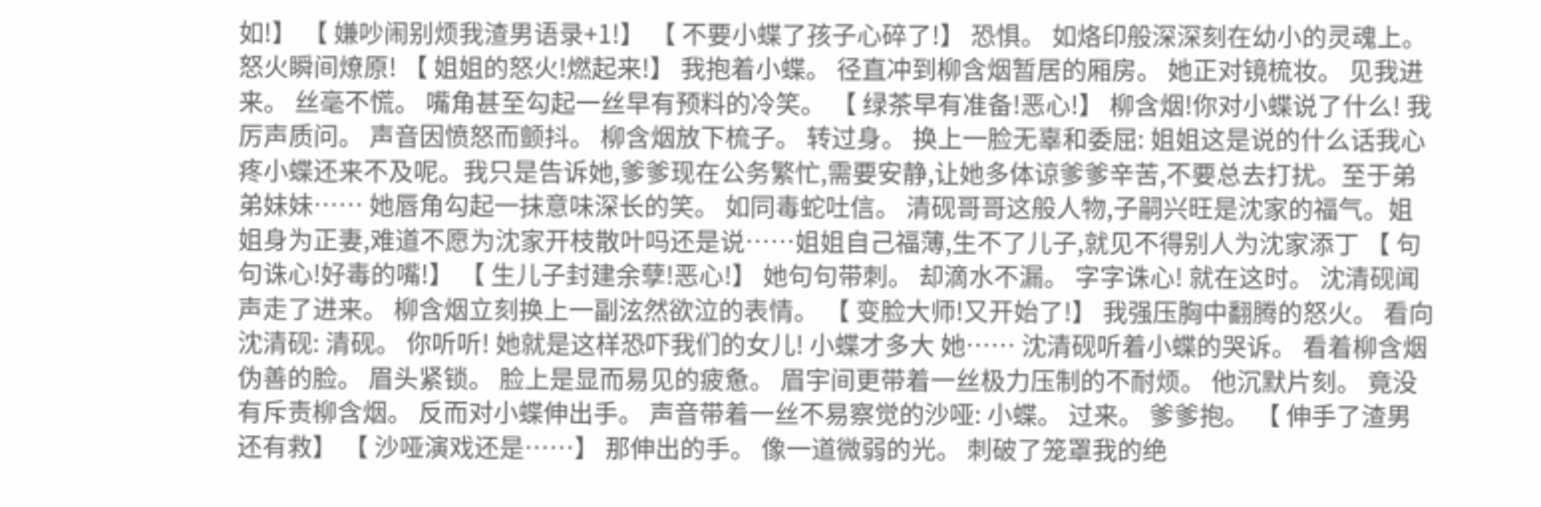如!】 【 嫌吵闹别烦我渣男语录+1!】 【 不要小蝶了孩子心碎了!】 恐惧。 如烙印般深深刻在幼小的灵魂上。 怒火瞬间燎原! 【 姐姐的怒火!燃起来!】 我抱着小蝶。 径直冲到柳含烟暂居的厢房。 她正对镜梳妆。 见我进来。 丝毫不慌。 嘴角甚至勾起一丝早有预料的冷笑。 【 绿茶早有准备!恶心!】 柳含烟!你对小蝶说了什么! 我厉声质问。 声音因愤怒而颤抖。 柳含烟放下梳子。 转过身。 换上一脸无辜和委屈: 姐姐这是说的什么话我心疼小蝶还来不及呢。我只是告诉她,爹爹现在公务繁忙,需要安静,让她多体谅爹爹辛苦,不要总去打扰。至于弟弟妹妹…… 她唇角勾起一抹意味深长的笑。 如同毒蛇吐信。 清砚哥哥这般人物,子嗣兴旺是沈家的福气。姐姐身为正妻,难道不愿为沈家开枝散叶吗还是说……姐姐自己福薄,生不了儿子,就见不得别人为沈家添丁 【 句句诛心!好毒的嘴!】 【 生儿子封建余孽!恶心!】 她句句带刺。 却滴水不漏。 字字诛心! 就在这时。 沈清砚闻声走了进来。 柳含烟立刻换上一副泫然欲泣的表情。 【 变脸大师!又开始了!】 我强压胸中翻腾的怒火。 看向沈清砚: 清砚。 你听听! 她就是这样恐吓我们的女儿! 小蝶才多大 她…… 沈清砚听着小蝶的哭诉。 看着柳含烟伪善的脸。 眉头紧锁。 脸上是显而易见的疲惫。 眉宇间更带着一丝极力压制的不耐烦。 他沉默片刻。 竟没有斥责柳含烟。 反而对小蝶伸出手。 声音带着一丝不易察觉的沙哑: 小蝶。 过来。 爹爹抱。 【 伸手了渣男还有救】 【 沙哑演戏还是……】 那伸出的手。 像一道微弱的光。 刺破了笼罩我的绝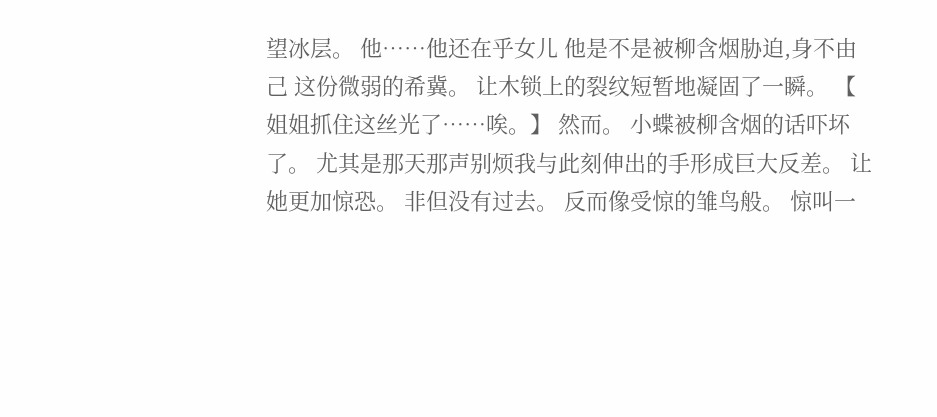望冰层。 他……他还在乎女儿 他是不是被柳含烟胁迫,身不由己 这份微弱的希冀。 让木锁上的裂纹短暂地凝固了一瞬。 【 姐姐抓住这丝光了……唉。】 然而。 小蝶被柳含烟的话吓坏了。 尤其是那天那声别烦我与此刻伸出的手形成巨大反差。 让她更加惊恐。 非但没有过去。 反而像受惊的雏鸟般。 惊叫一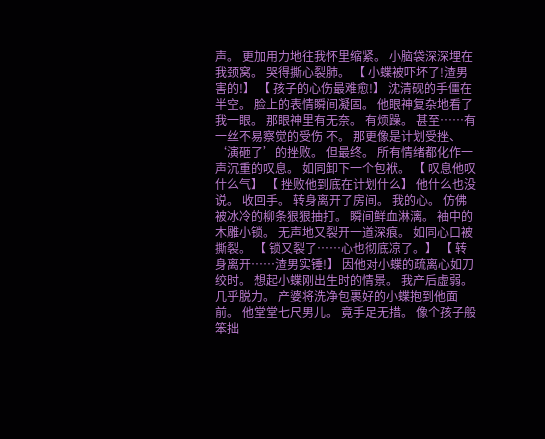声。 更加用力地往我怀里缩紧。 小脑袋深深埋在我颈窝。 哭得撕心裂肺。 【 小蝶被吓坏了!渣男害的!】 【 孩子的心伤最难愈!】 沈清砚的手僵在半空。 脸上的表情瞬间凝固。 他眼神复杂地看了我一眼。 那眼神里有无奈。 有烦躁。 甚至……有一丝不易察觉的受伤 不。 那更像是计划受挫、‘演砸了’的挫败。 但最终。 所有情绪都化作一声沉重的叹息。 如同卸下一个包袱。 【 叹息他叹什么气】 【 挫败他到底在计划什么】 他什么也没说。 收回手。 转身离开了房间。 我的心。 仿佛被冰冷的柳条狠狠抽打。 瞬间鲜血淋漓。 袖中的木雕小锁。 无声地又裂开一道深痕。 如同心口被撕裂。 【 锁又裂了……心也彻底凉了。】 【 转身离开……渣男实锤!】 因他对小蝶的疏离心如刀绞时。 想起小蝶刚出生时的情景。 我产后虚弱。 几乎脱力。 产婆将洗净包裹好的小蝶抱到他面前。 他堂堂七尺男儿。 竟手足无措。 像个孩子般笨拙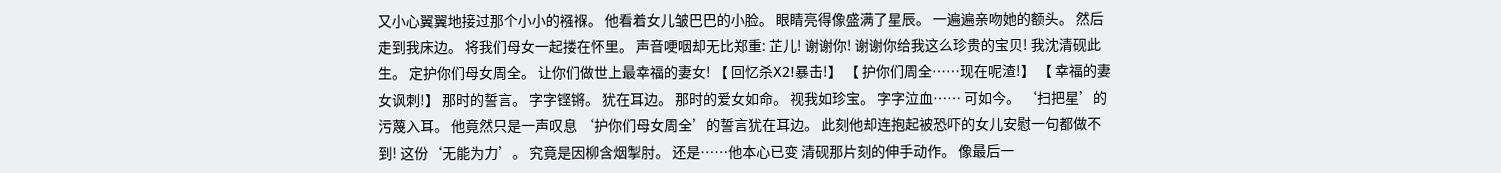又小心翼翼地接过那个小小的襁褓。 他看着女儿皱巴巴的小脸。 眼睛亮得像盛满了星辰。 一遍遍亲吻她的额头。 然后走到我床边。 将我们母女一起搂在怀里。 声音哽咽却无比郑重: 芷儿! 谢谢你! 谢谢你给我这么珍贵的宝贝! 我沈清砚此生。 定护你们母女周全。 让你们做世上最幸福的妻女! 【 回忆杀X2!暴击!】 【 护你们周全……现在呢渣!】 【 幸福的妻女讽刺!】 那时的誓言。 字字铿锵。 犹在耳边。 那时的爱女如命。 视我如珍宝。 字字泣血…… 可如今。 ‘扫把星’的污蔑入耳。 他竟然只是一声叹息 ‘护你们母女周全’的誓言犹在耳边。 此刻他却连抱起被恐吓的女儿安慰一句都做不到! 这份‘无能为力’。 究竟是因柳含烟掣肘。 还是……他本心已变 清砚那片刻的伸手动作。 像最后一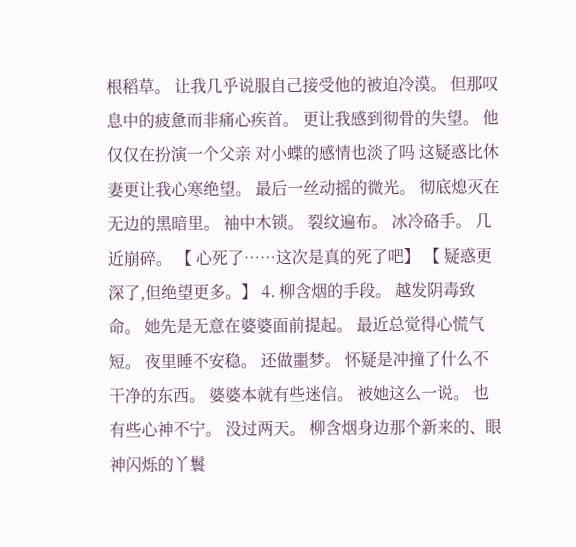根稻草。 让我几乎说服自己接受他的被迫冷漠。 但那叹息中的疲惫而非痛心疾首。 更让我感到彻骨的失望。 他仅仅在扮演一个父亲 对小蝶的感情也淡了吗 这疑惑比休妻更让我心寒绝望。 最后一丝动摇的微光。 彻底熄灭在无边的黑暗里。 袖中木锁。 裂纹遍布。 冰冷硌手。 几近崩碎。 【 心死了……这次是真的死了吧】 【 疑惑更深了,但绝望更多。】 4. 柳含烟的手段。 越发阴毒致命。 她先是无意在婆婆面前提起。 最近总觉得心慌气短。 夜里睡不安稳。 还做噩梦。 怀疑是冲撞了什么不干净的东西。 婆婆本就有些迷信。 被她这么一说。 也有些心神不宁。 没过两天。 柳含烟身边那个新来的、眼神闪烁的丫鬟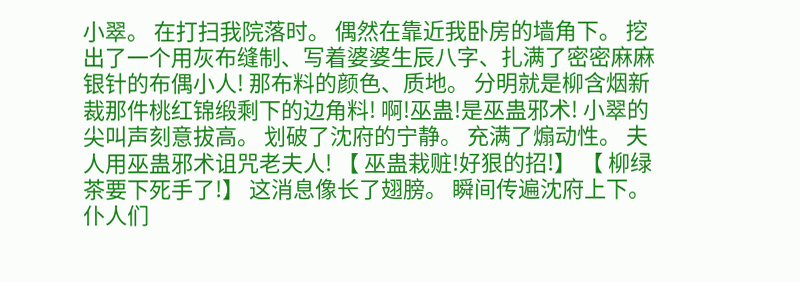小翠。 在打扫我院落时。 偶然在靠近我卧房的墙角下。 挖出了一个用灰布缝制、写着婆婆生辰八字、扎满了密密麻麻银针的布偶小人! 那布料的颜色、质地。 分明就是柳含烟新裁那件桃红锦缎剩下的边角料! 啊!巫蛊!是巫蛊邪术! 小翠的尖叫声刻意拔高。 划破了沈府的宁静。 充满了煽动性。 夫人用巫蛊邪术诅咒老夫人! 【 巫蛊栽赃!好狠的招!】 【 柳绿茶要下死手了!】 这消息像长了翅膀。 瞬间传遍沈府上下。 仆人们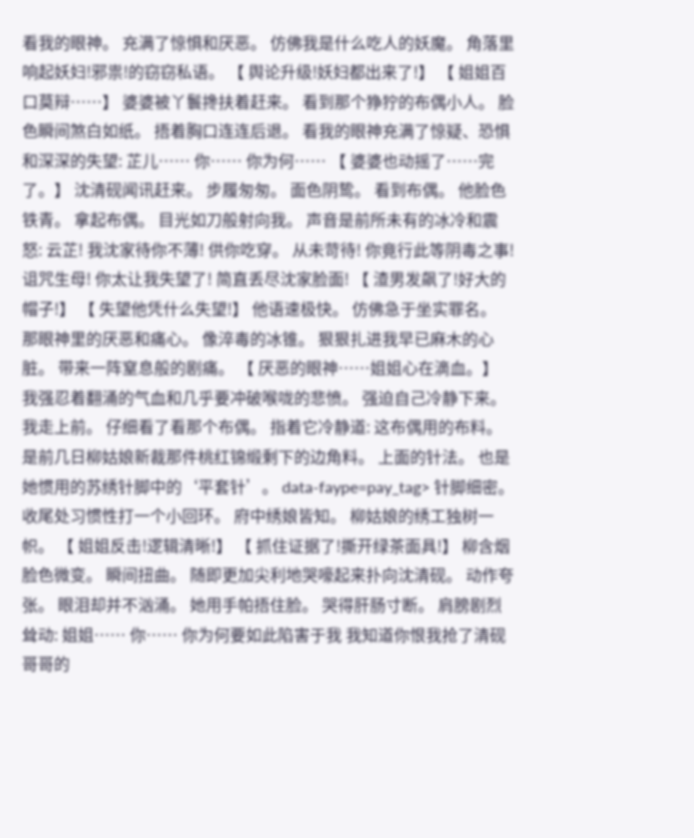看我的眼神。 充满了惊惧和厌恶。 仿佛我是什么吃人的妖魔。 角落里响起妖妇!邪祟!的窃窃私语。 【 舆论升级!妖妇都出来了!】 【 姐姐百口莫辩……】 婆婆被丫鬟搀扶着赶来。 看到那个狰狞的布偶小人。 脸色瞬间煞白如纸。 捂着胸口连连后退。 看我的眼神充满了惊疑、恐惧和深深的失望: 芷儿…… 你…… 你为何…… 【 婆婆也动摇了……完了。】 沈清砚闻讯赶来。 步履匆匆。 面色阴鸷。 看到布偶。 他脸色铁青。 拿起布偶。 目光如刀般射向我。 声音是前所未有的冰冷和震怒: 云芷! 我沈家待你不薄! 供你吃穿。 从未苛待! 你竟行此等阴毒之事! 诅咒生母! 你太让我失望了! 简直丢尽沈家脸面! 【 渣男发飙了!好大的帽子!】 【 失望他凭什么失望!】 他语速极快。 仿佛急于坐实罪名。 那眼神里的厌恶和痛心。 像淬毒的冰锥。 狠狠扎进我早已麻木的心脏。 带来一阵窒息般的剧痛。 【 厌恶的眼神……姐姐心在滴血。】 我强忍着翻涌的气血和几乎要冲破喉咙的悲愤。 强迫自己冷静下来。 我走上前。 仔细看了看那个布偶。 指着它冷静道: 这布偶用的布料。 是前几日柳姑娘新裁那件桃红锦缎剩下的边角料。 上面的针法。 也是她惯用的苏绣针脚中的‘平套针’。 data-faype=pay_tag> 针脚细密。 收尾处习惯性打一个小回环。 府中绣娘皆知。 柳姑娘的绣工独树一帜。 【 姐姐反击!逻辑清晰!】 【 抓住证据了!撕开绿茶面具!】 柳含烟脸色微变。 瞬间扭曲。 随即更加尖利地哭嚎起来扑向沈清砚。 动作夸张。 眼泪却并不汹涌。 她用手帕捂住脸。 哭得肝肠寸断。 肩膀剧烈耸动: 姐姐…… 你…… 你为何要如此陷害于我 我知道你恨我抢了清砚哥哥的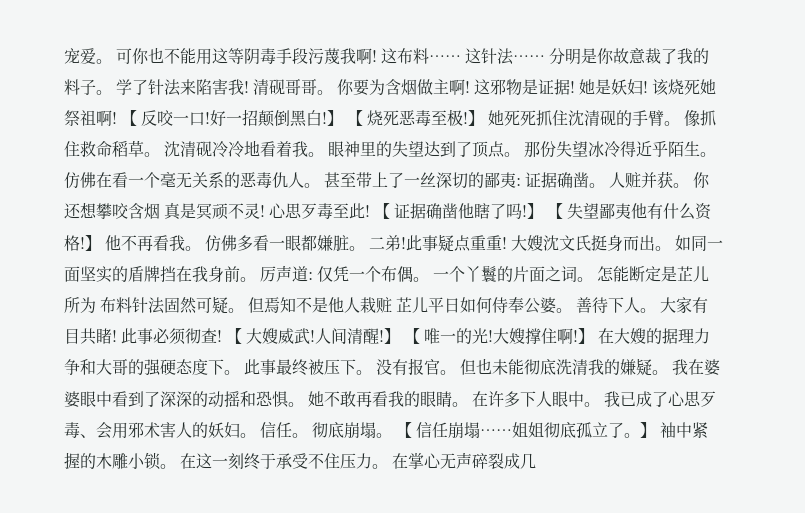宠爱。 可你也不能用这等阴毒手段污蔑我啊! 这布料…… 这针法…… 分明是你故意裁了我的料子。 学了针法来陷害我! 清砚哥哥。 你要为含烟做主啊! 这邪物是证据! 她是妖妇! 该烧死她祭祖啊! 【 反咬一口!好一招颠倒黑白!】 【 烧死恶毒至极!】 她死死抓住沈清砚的手臂。 像抓住救命稻草。 沈清砚冷冷地看着我。 眼神里的失望达到了顶点。 那份失望冰冷得近乎陌生。 仿佛在看一个毫无关系的恶毒仇人。 甚至带上了一丝深切的鄙夷: 证据确凿。 人赃并获。 你还想攀咬含烟 真是冥顽不灵! 心思歹毒至此! 【 证据确凿他瞎了吗!】 【 失望鄙夷他有什么资格!】 他不再看我。 仿佛多看一眼都嫌脏。 二弟!此事疑点重重! 大嫂沈文氏挺身而出。 如同一面坚实的盾牌挡在我身前。 厉声道: 仅凭一个布偶。 一个丫鬟的片面之词。 怎能断定是芷儿所为 布料针法固然可疑。 但焉知不是他人栽赃 芷儿平日如何侍奉公婆。 善待下人。 大家有目共睹! 此事必须彻查! 【 大嫂威武!人间清醒!】 【 唯一的光!大嫂撑住啊!】 在大嫂的据理力争和大哥的强硬态度下。 此事最终被压下。 没有报官。 但也未能彻底洗清我的嫌疑。 我在婆婆眼中看到了深深的动摇和恐惧。 她不敢再看我的眼睛。 在许多下人眼中。 我已成了心思歹毒、会用邪术害人的妖妇。 信任。 彻底崩塌。 【 信任崩塌……姐姐彻底孤立了。】 袖中紧握的木雕小锁。 在这一刻终于承受不住压力。 在掌心无声碎裂成几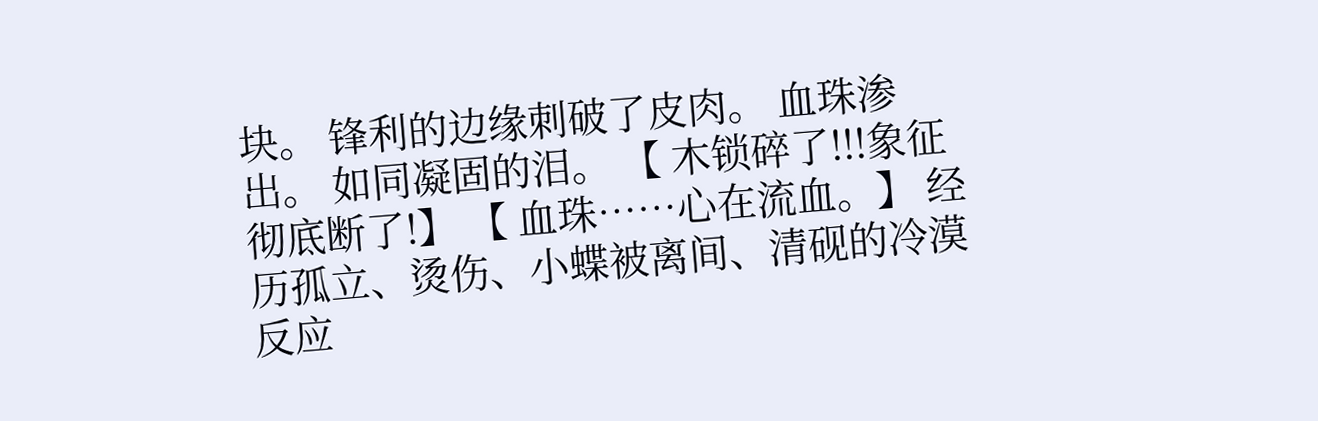块。 锋利的边缘刺破了皮肉。 血珠渗出。 如同凝固的泪。 【 木锁碎了!!!象征彻底断了!】 【 血珠……心在流血。】 经历孤立、烫伤、小蝶被离间、清砚的冷漠反应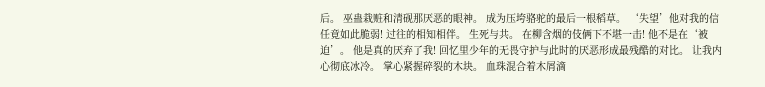后。 巫蛊栽赃和清砚那厌恶的眼神。 成为压垮骆驼的最后一根稻草。 ‘失望’他对我的信任竟如此脆弱! 过往的相知相伴。 生死与共。 在柳含烟的伎俩下不堪一击! 他不是在‘被迫’。 他是真的厌弃了我! 回忆里少年的无畏守护与此时的厌恶形成最残酷的对比。 让我内心彻底冰冷。 掌心紧握碎裂的木块。 血珠混合着木屑滴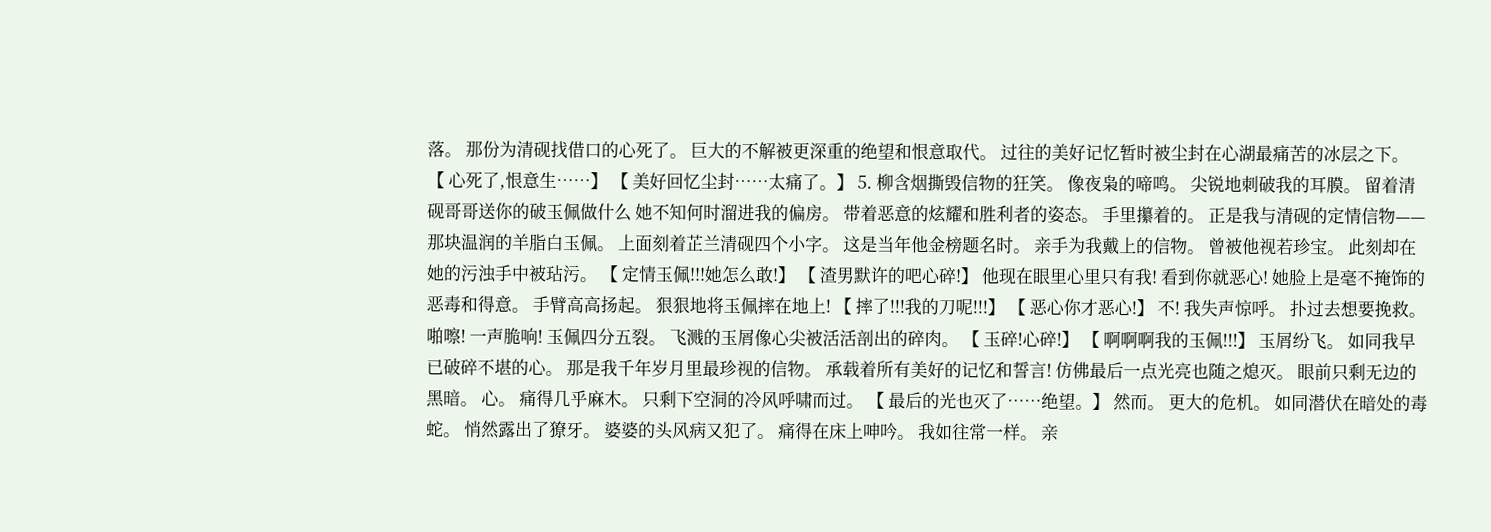落。 那份为清砚找借口的心死了。 巨大的不解被更深重的绝望和恨意取代。 过往的美好记忆暂时被尘封在心湖最痛苦的冰层之下。 【 心死了,恨意生……】 【 美好回忆尘封……太痛了。】 5. 柳含烟撕毁信物的狂笑。 像夜枭的啼鸣。 尖锐地刺破我的耳膜。 留着清砚哥哥送你的破玉佩做什么 她不知何时溜进我的偏房。 带着恶意的炫耀和胜利者的姿态。 手里攥着的。 正是我与清砚的定情信物——那块温润的羊脂白玉佩。 上面刻着芷兰清砚四个小字。 这是当年他金榜题名时。 亲手为我戴上的信物。 曾被他视若珍宝。 此刻却在她的污浊手中被玷污。 【 定情玉佩!!!她怎么敢!】 【 渣男默许的吧心碎!】 他现在眼里心里只有我! 看到你就恶心! 她脸上是毫不掩饰的恶毒和得意。 手臂高高扬起。 狠狠地将玉佩摔在地上! 【 摔了!!!我的刀呢!!!】 【 恶心你才恶心!】 不! 我失声惊呼。 扑过去想要挽救。 啪嚓! 一声脆响! 玉佩四分五裂。 飞溅的玉屑像心尖被活活剖出的碎肉。 【 玉碎!心碎!】 【 啊啊啊我的玉佩!!!】 玉屑纷飞。 如同我早已破碎不堪的心。 那是我千年岁月里最珍视的信物。 承载着所有美好的记忆和誓言! 仿佛最后一点光亮也随之熄灭。 眼前只剩无边的黑暗。 心。 痛得几乎麻木。 只剩下空洞的冷风呼啸而过。 【 最后的光也灭了……绝望。】 然而。 更大的危机。 如同潜伏在暗处的毒蛇。 悄然露出了獠牙。 婆婆的头风病又犯了。 痛得在床上呻吟。 我如往常一样。 亲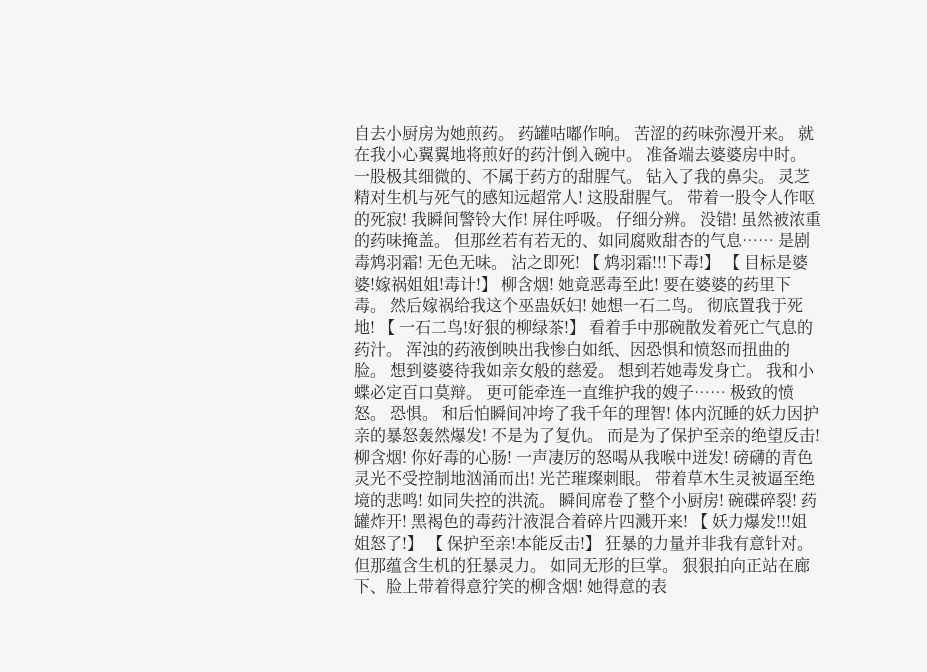自去小厨房为她煎药。 药罐咕嘟作响。 苦涩的药味弥漫开来。 就在我小心翼翼地将煎好的药汁倒入碗中。 准备端去婆婆房中时。 一股极其细微的、不属于药方的甜腥气。 钻入了我的鼻尖。 灵芝精对生机与死气的感知远超常人! 这股甜腥气。 带着一股令人作呕的死寂! 我瞬间警铃大作! 屏住呼吸。 仔细分辨。 没错! 虽然被浓重的药味掩盖。 但那丝若有若无的、如同腐败甜杏的气息…… 是剧毒鸩羽霜! 无色无味。 沾之即死! 【 鸩羽霜!!!下毒!】 【 目标是婆婆!嫁祸姐姐!毒计!】 柳含烟! 她竟恶毒至此! 要在婆婆的药里下毒。 然后嫁祸给我这个巫蛊妖妇! 她想一石二鸟。 彻底置我于死地! 【 一石二鸟!好狠的柳绿茶!】 看着手中那碗散发着死亡气息的药汁。 浑浊的药液倒映出我惨白如纸、因恐惧和愤怒而扭曲的脸。 想到婆婆待我如亲女般的慈爱。 想到若她毒发身亡。 我和小蝶必定百口莫辩。 更可能牵连一直维护我的嫂子…… 极致的愤怒。 恐惧。 和后怕瞬间冲垮了我千年的理智! 体内沉睡的妖力因护亲的暴怒轰然爆发! 不是为了复仇。 而是为了保护至亲的绝望反击! 柳含烟! 你好毒的心肠! 一声凄厉的怒喝从我喉中迸发! 磅礴的青色灵光不受控制地汹涌而出! 光芒璀璨刺眼。 带着草木生灵被逼至绝境的悲鸣! 如同失控的洪流。 瞬间席卷了整个小厨房! 碗碟碎裂! 药罐炸开! 黑褐色的毒药汁液混合着碎片四溅开来! 【 妖力爆发!!!姐姐怒了!】 【 保护至亲!本能反击!】 狂暴的力量并非我有意针对。 但那蕴含生机的狂暴灵力。 如同无形的巨掌。 狠狠拍向正站在廊下、脸上带着得意狞笑的柳含烟! 她得意的表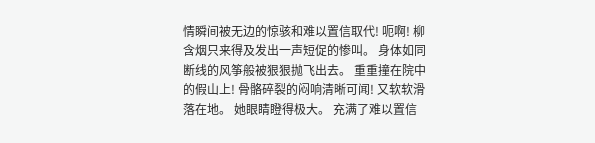情瞬间被无边的惊骇和难以置信取代! 呃啊! 柳含烟只来得及发出一声短促的惨叫。 身体如同断线的风筝般被狠狠抛飞出去。 重重撞在院中的假山上! 骨骼碎裂的闷响清晰可闻! 又软软滑落在地。 她眼睛瞪得极大。 充满了难以置信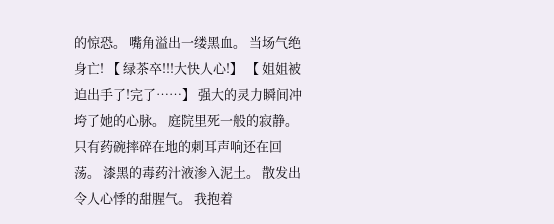的惊恐。 嘴角溢出一缕黑血。 当场气绝身亡! 【 绿茶卒!!!大快人心!】 【 姐姐被迫出手了!完了……】 强大的灵力瞬间冲垮了她的心脉。 庭院里死一般的寂静。 只有药碗摔碎在地的刺耳声响还在回荡。 漆黑的毒药汁液渗入泥土。 散发出令人心悸的甜腥气。 我抱着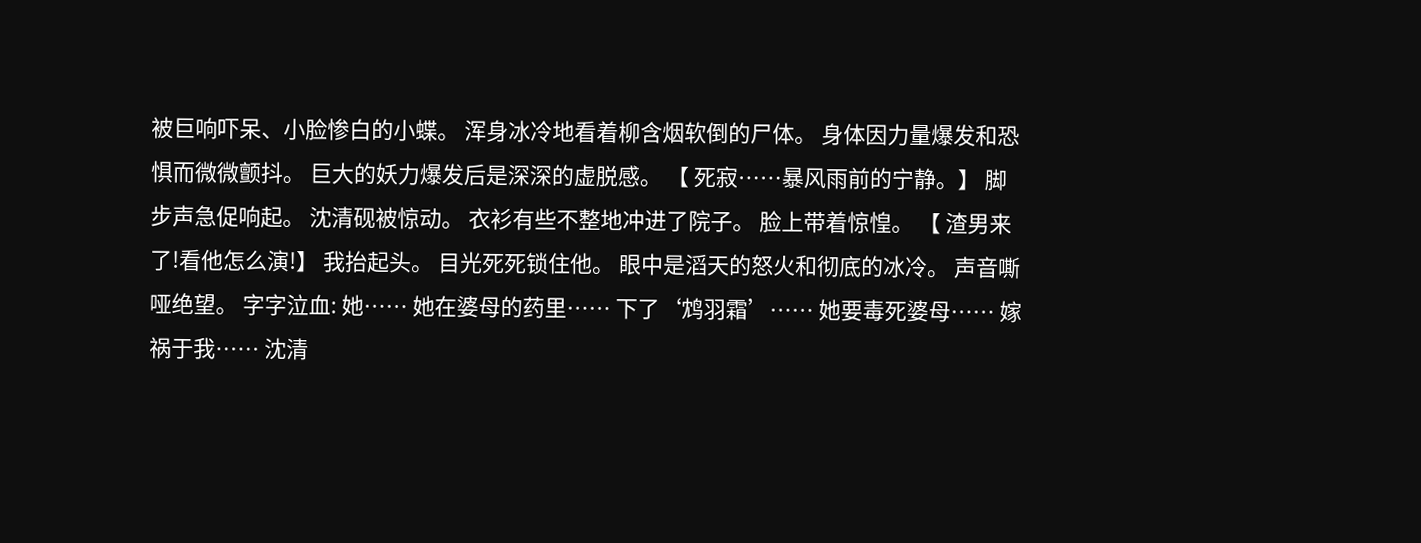被巨响吓呆、小脸惨白的小蝶。 浑身冰冷地看着柳含烟软倒的尸体。 身体因力量爆发和恐惧而微微颤抖。 巨大的妖力爆发后是深深的虚脱感。 【 死寂……暴风雨前的宁静。】 脚步声急促响起。 沈清砚被惊动。 衣衫有些不整地冲进了院子。 脸上带着惊惶。 【 渣男来了!看他怎么演!】 我抬起头。 目光死死锁住他。 眼中是滔天的怒火和彻底的冰冷。 声音嘶哑绝望。 字字泣血: 她…… 她在婆母的药里…… 下了‘鸩羽霜’…… 她要毒死婆母…… 嫁祸于我…… 沈清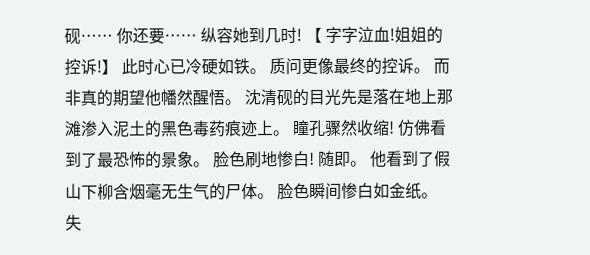砚…… 你还要…… 纵容她到几时! 【 字字泣血!姐姐的控诉!】 此时心已冷硬如铁。 质问更像最终的控诉。 而非真的期望他幡然醒悟。 沈清砚的目光先是落在地上那滩渗入泥土的黑色毒药痕迹上。 瞳孔骤然收缩! 仿佛看到了最恐怖的景象。 脸色刷地惨白! 随即。 他看到了假山下柳含烟毫无生气的尸体。 脸色瞬间惨白如金纸。 失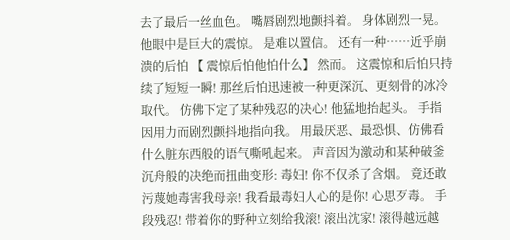去了最后一丝血色。 嘴唇剧烈地颤抖着。 身体剧烈一晃。 他眼中是巨大的震惊。 是难以置信。 还有一种……近乎崩溃的后怕 【 震惊后怕他怕什么】 然而。 这震惊和后怕只持续了短短一瞬! 那丝后怕迅速被一种更深沉、更刻骨的冰冷取代。 仿佛下定了某种残忍的决心! 他猛地抬起头。 手指因用力而剧烈颤抖地指向我。 用最厌恶、最恐惧、仿佛看什么脏东西般的语气嘶吼起来。 声音因为激动和某种破釜沉舟般的决绝而扭曲变形: 毒妇! 你不仅杀了含烟。 竟还敢污蔑她毒害我母亲! 我看最毒妇人心的是你! 心思歹毒。 手段残忍! 带着你的野种立刻给我滚! 滚出沈家! 滚得越远越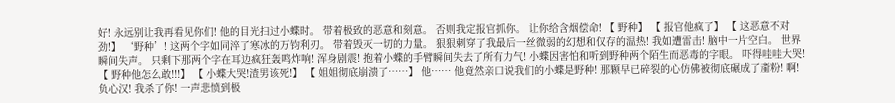好! 永远别让我再看见你们! 他的目光扫过小蝶时。 带着极致的恶意和刻意。 否则我定报官抓你。 让你给含烟偿命! 【 野种】 【 报官他疯了】 【 这恶意不对劲!】 ‘野种’! 这两个字如同淬了寒冰的万钧利刃。 带着毁灭一切的力量。 狠狠刺穿了我最后一丝微弱的幻想和仅存的温热! 我如遭雷击! 脑中一片空白。 世界瞬间失声。 只剩下那两个字在耳边疯狂轰鸣炸响! 浑身剧震! 抱着小蝶的手臂瞬间失去了所有力气! 小蝶因害怕和听到野种两个陌生而恶毒的字眼。 吓得哇哇大哭! 【 野种他怎么敢!!!】 【 小蝶大哭!渣男该死!】 【 姐姐彻底崩溃了……】 他…… 他竟然亲口说我们的小蝶是野种! 那颗早已碎裂的心仿佛被彻底碾成了齑粉! 啊! 负心汉! 我杀了你! 一声悲愤到极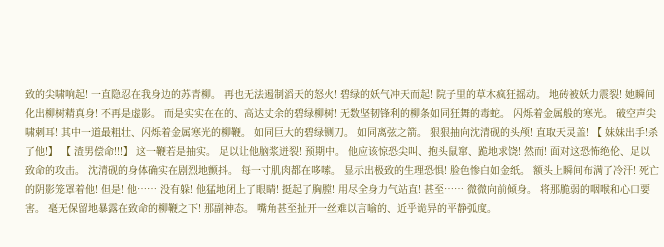致的尖啸响起! 一直隐忍在我身边的苏青柳。 再也无法遏制滔天的怒火! 碧绿的妖气冲天而起! 院子里的草木疯狂摇动。 地砖被妖力震裂! 她瞬间化出柳树精真身! 不再是虚影。 而是实实在在的、高达丈余的碧绿柳树! 无数坚韧锋利的柳条如同狂舞的毒蛇。 闪烁着金属般的寒光。 破空声尖啸刺耳! 其中一道最粗壮、闪烁着金属寒光的柳鞭。 如同巨大的碧绿铡刀。 如同离弦之箭。 狠狠抽向沈清砚的头颅! 直取天灵盖! 【 妹妹出手!杀了他!】 【 渣男偿命!!!】 这一鞭若是抽实。 足以让他脑浆迸裂! 预期中。 他应该惊恐尖叫、抱头鼠窜、跪地求饶! 然而! 面对这恐怖绝伦、足以致命的攻击。 沈清砚的身体确实在剧烈地颤抖。 每一寸肌肉都在哆嗦。 显示出极致的生理恐惧! 脸色惨白如金纸。 额头上瞬间布满了冷汗! 死亡的阴影笼罩着他! 但是! 他…… 没有躲! 他猛地闭上了眼睛! 挺起了胸膛! 用尽全身力气站直! 甚至…… 微微向前倾身。 将那脆弱的咽喉和心口要害。 毫无保留地暴露在致命的柳鞭之下! 那副神态。 嘴角甚至扯开一丝难以言喻的、近乎诡异的平静弧度。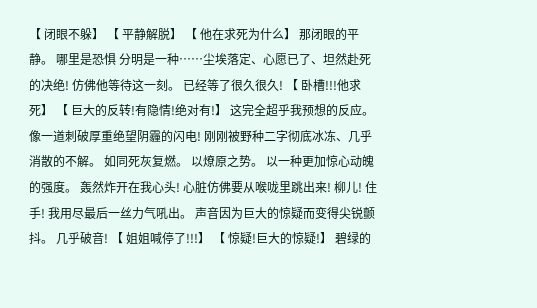【 闭眼不躲】 【 平静解脱】 【 他在求死为什么】 那闭眼的平静。 哪里是恐惧 分明是一种……尘埃落定、心愿已了、坦然赴死的决绝! 仿佛他等待这一刻。 已经等了很久很久! 【 卧槽!!!他求死】 【 巨大的反转!有隐情!绝对有!】 这完全超乎我预想的反应。 像一道刺破厚重绝望阴霾的闪电! 刚刚被野种二字彻底冰冻、几乎消散的不解。 如同死灰复燃。 以燎原之势。 以一种更加惊心动魄的强度。 轰然炸开在我心头! 心脏仿佛要从喉咙里跳出来! 柳儿! 住手! 我用尽最后一丝力气吼出。 声音因为巨大的惊疑而变得尖锐颤抖。 几乎破音! 【 姐姐喊停了!!!】 【 惊疑!巨大的惊疑!】 碧绿的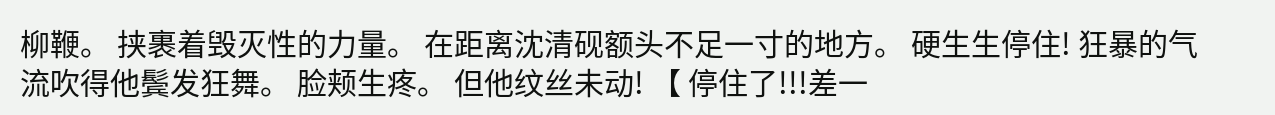柳鞭。 挟裹着毁灭性的力量。 在距离沈清砚额头不足一寸的地方。 硬生生停住! 狂暴的气流吹得他鬓发狂舞。 脸颊生疼。 但他纹丝未动! 【 停住了!!!差一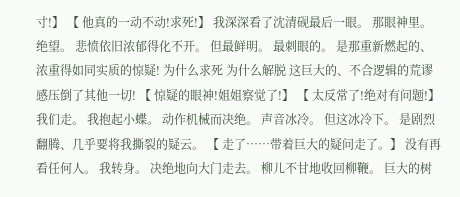寸!】 【 他真的一动不动!求死!】 我深深看了沈清砚最后一眼。 那眼神里。 绝望。 悲愤依旧浓郁得化不开。 但最鲜明。 最刺眼的。 是那重新燃起的、浓重得如同实质的惊疑! 为什么求死 为什么解脱 这巨大的、不合逻辑的荒谬感压倒了其他一切! 【 惊疑的眼神!姐姐察觉了!】 【 太反常了!绝对有问题!】 我们走。 我抱起小蝶。 动作机械而决绝。 声音冰冷。 但这冰冷下。 是剧烈翻腾、几乎要将我撕裂的疑云。 【 走了……带着巨大的疑问走了。】 没有再看任何人。 我转身。 决绝地向大门走去。 柳儿不甘地收回柳鞭。 巨大的树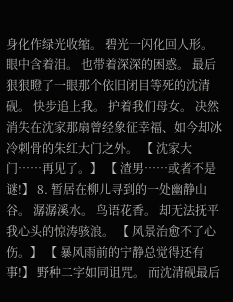身化作绿光收缩。 碧光一闪化回人形。 眼中含着泪。 也带着深深的困惑。 最后狠狠瞪了一眼那个依旧闭目等死的沈清砚。 快步追上我。 护着我们母女。 决然消失在沈家那扇曾经象征幸福、如今却冰冷刺骨的朱红大门之外。 【 沈家大门……再见了。】 【 渣男……或者不是谜!】 8. 暂居在柳儿寻到的一处幽静山谷。 潺潺溪水。 鸟语花香。 却无法抚平我心头的惊涛骇浪。 【 风景治愈不了心伤。】 【 暴风雨前的宁静总觉得还有事!】 野种二字如同诅咒。 而沈清砚最后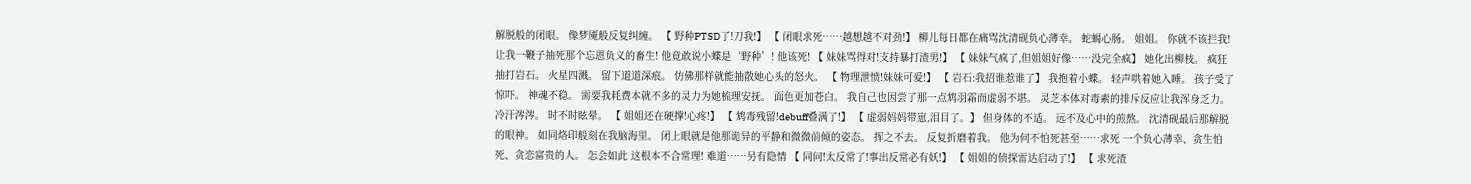解脱般的闭眼。 像梦魇般反复纠缠。 【 野种PTSD了!刀我!】 【 闭眼求死……越想越不对劲!】 柳儿每日都在痛骂沈清砚负心薄幸。 蛇蝎心肠。 姐姐。 你就不该拦我! 让我一鞭子抽死那个忘恩负义的畜生! 他竟敢说小蝶是‘野种’! 他该死! 【 妹妹骂得对!支持暴打渣男!】 【 妹妹气疯了,但姐姐好像……没完全疯】 她化出柳枝。 疯狂抽打岩石。 火星四溅。 留下道道深痕。 仿佛那样就能抽散她心头的怒火。 【 物理泄愤!妹妹可爱!】 【 岩石:我招谁惹谁了】 我抱着小蝶。 轻声哄着她入睡。 孩子受了惊吓。 神魂不稳。 需要我耗费本就不多的灵力为她梳理安抚。 面色更加苍白。 我自己也因尝了那一点鸩羽霜而虚弱不堪。 灵芝本体对毒素的排斥反应让我浑身乏力。 冷汗涔涔。 时不时眩晕。 【 姐姐还在硬撑!心疼!】 【 鸩毒残留!debuff叠满了!】 【 虚弱妈妈带崽,泪目了。】 但身体的不适。 远不及心中的煎熬。 沈清砚最后那解脱的眼神。 如同烙印般刻在我脑海里。 闭上眼就是他那诡异的平静和微微前倾的姿态。 挥之不去。 反复折磨着我。 他为何不怕死甚至……求死 一个负心薄幸、贪生怕死、贪恋富贵的人。 怎会如此 这根本不合常理! 难道……另有隐情 【 同问!太反常了!事出反常必有妖!】 【 姐姐的侦探雷达启动了!】 【 求死渣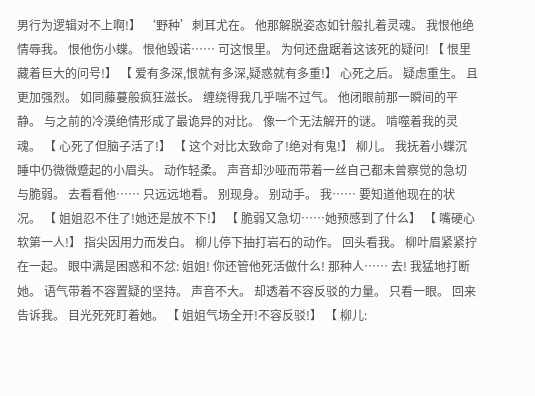男行为逻辑对不上啊!】 ‘野种’刺耳尤在。 他那解脱姿态如针般扎着灵魂。 我恨他绝情辱我。 恨他伤小蝶。 恨他毁诺…… 可这恨里。 为何还盘踞着这该死的疑问! 【 恨里藏着巨大的问号!】 【 爱有多深,恨就有多深,疑惑就有多重!】 心死之后。 疑虑重生。 且更加强烈。 如同藤蔓般疯狂滋长。 缠绕得我几乎喘不过气。 他闭眼前那一瞬间的平静。 与之前的冷漠绝情形成了最诡异的对比。 像一个无法解开的谜。 啃噬着我的灵魂。 【 心死了但脑子活了!】 【 这个对比太致命了!绝对有鬼!】 柳儿。 我抚着小蝶沉睡中仍微微蹙起的小眉头。 动作轻柔。 声音却沙哑而带着一丝自己都未曾察觉的急切与脆弱。 去看看他…… 只远远地看。 别现身。 别动手。 我…… 要知道他现在的状况。 【 姐姐忍不住了!她还是放不下!】 【 脆弱又急切……她预感到了什么】 【 嘴硬心软第一人!】 指尖因用力而发白。 柳儿停下抽打岩石的动作。 回头看我。 柳叶眉紧紧拧在一起。 眼中满是困惑和不忿: 姐姐! 你还管他死活做什么! 那种人…… 去! 我猛地打断她。 语气带着不容置疑的坚持。 声音不大。 却透着不容反驳的力量。 只看一眼。 回来告诉我。 目光死死盯着她。 【 姐姐气场全开!不容反驳!】 【 柳儿: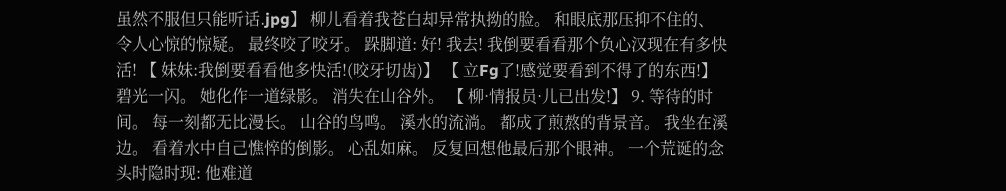虽然不服但只能听话.jpg】 柳儿看着我苍白却异常执拗的脸。 和眼底那压抑不住的、令人心惊的惊疑。 最终咬了咬牙。 跺脚道: 好! 我去! 我倒要看看那个负心汉现在有多快活! 【 妹妹:我倒要看看他多快活!(咬牙切齿)】 【 立Fg了!感觉要看到不得了的东西!】 碧光一闪。 她化作一道绿影。 消失在山谷外。 【 柳·情报员·儿已出发!】 9. 等待的时间。 每一刻都无比漫长。 山谷的鸟鸣。 溪水的流淌。 都成了煎熬的背景音。 我坐在溪边。 看着水中自己憔悴的倒影。 心乱如麻。 反复回想他最后那个眼神。 一个荒诞的念头时隐时现: 他难道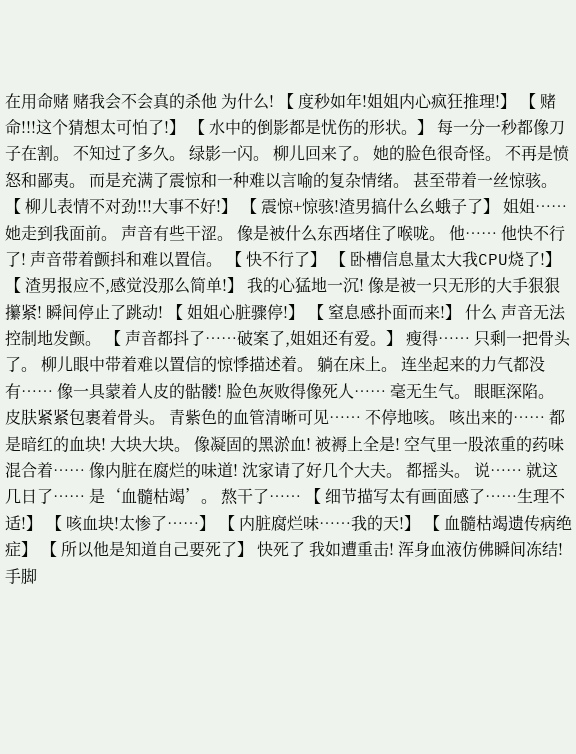在用命赌 赌我会不会真的杀他 为什么! 【 度秒如年!姐姐内心疯狂推理!】 【 赌命!!!这个猜想太可怕了!】 【 水中的倒影都是忧伤的形状。】 每一分一秒都像刀子在割。 不知过了多久。 绿影一闪。 柳儿回来了。 她的脸色很奇怪。 不再是愤怒和鄙夷。 而是充满了震惊和一种难以言喻的复杂情绪。 甚至带着一丝惊骇。 【 柳儿表情不对劲!!!大事不好!】 【 震惊+惊骇!渣男搞什么幺蛾子了】 姐姐…… 她走到我面前。 声音有些干涩。 像是被什么东西堵住了喉咙。 他…… 他快不行了! 声音带着颤抖和难以置信。 【 快不行了】 【 卧槽信息量太大我CPU烧了!】 【 渣男报应不,感觉没那么简单!】 我的心猛地一沉! 像是被一只无形的大手狠狠攥紧! 瞬间停止了跳动! 【 姐姐心脏骤停!】 【 窒息感扑面而来!】 什么 声音无法控制地发颤。 【 声音都抖了……破案了,姐姐还有爱。】 瘦得…… 只剩一把骨头了。 柳儿眼中带着难以置信的惊悸描述着。 躺在床上。 连坐起来的力气都没有…… 像一具蒙着人皮的骷髅! 脸色灰败得像死人…… 毫无生气。 眼眶深陷。 皮肤紧紧包裹着骨头。 青紫色的血管清晰可见…… 不停地咳。 咳出来的…… 都是暗红的血块! 大块大块。 像凝固的黑淤血! 被褥上全是! 空气里一股浓重的药味混合着…… 像内脏在腐烂的味道! 沈家请了好几个大夫。 都摇头。 说…… 就这几日了…… 是‘血髓枯竭’。 熬干了…… 【 细节描写太有画面感了……生理不适!】 【 咳血块!太惨了……】 【 内脏腐烂味……我的天!】 【 血髓枯竭遗传病绝症】 【 所以他是知道自己要死了】 快死了 我如遭重击! 浑身血液仿佛瞬间冻结! 手脚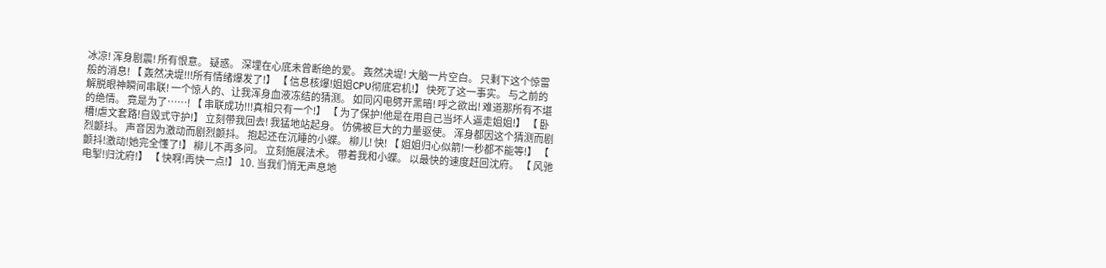冰凉! 浑身剧震! 所有恨意。 疑惑。 深埋在心底未曾断绝的爱。 轰然决堤! 大脑一片空白。 只剩下这个惊雷般的消息! 【 轰然决堤!!!所有情绪爆发了!】 【 信息核爆!姐姐CPU彻底宕机!】 快死了这一事实。 与之前的解脱眼神瞬间串联! 一个惊人的、让我浑身血液冻结的猜测。 如同闪电劈开黑暗! 呼之欲出! 难道那所有不堪的绝情。 竟是为了……! 【 串联成功!!!真相只有一个!】 【 为了保护!他是在用自己当坏人逼走姐姐!】 【 卧槽!虐文套路!自毁式守护!】 立刻带我回去! 我猛地站起身。 仿佛被巨大的力量驱使。 浑身都因这个猜测而剧烈颤抖。 声音因为激动而剧烈颤抖。 抱起还在沉睡的小蝶。 柳儿! 快! 【 姐姐归心似箭!一秒都不能等!】 【 颤抖!激动!她完全懂了!】 柳儿不再多问。 立刻施展法术。 带着我和小蝶。 以最快的速度赶回沈府。 【 风驰电掣!归沈府!】 【 快啊!再快一点!】 10. 当我们悄无声息地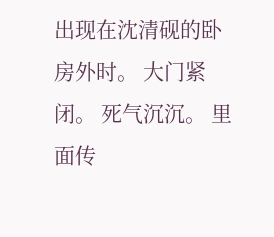出现在沈清砚的卧房外时。 大门紧闭。 死气沉沉。 里面传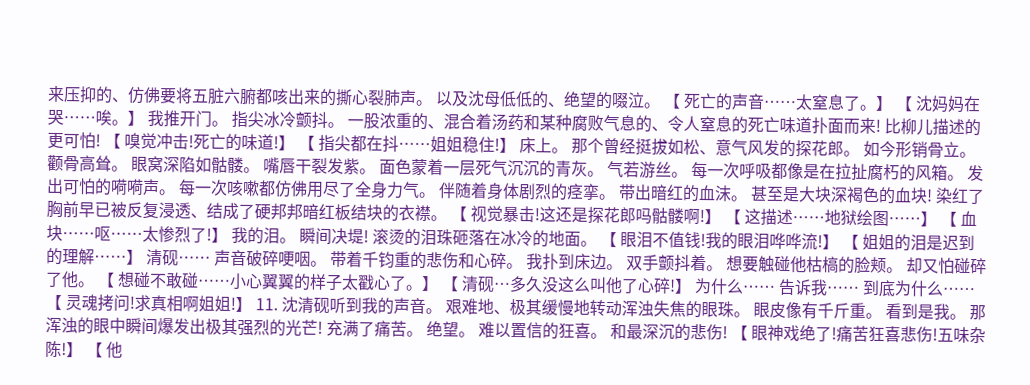来压抑的、仿佛要将五脏六腑都咳出来的撕心裂肺声。 以及沈母低低的、绝望的啜泣。 【 死亡的声音……太窒息了。】 【 沈妈妈在哭……唉。】 我推开门。 指尖冰冷颤抖。 一股浓重的、混合着汤药和某种腐败气息的、令人窒息的死亡味道扑面而来! 比柳儿描述的更可怕! 【 嗅觉冲击!死亡的味道!】 【 指尖都在抖……姐姐稳住!】 床上。 那个曾经挺拔如松、意气风发的探花郎。 如今形销骨立。 颧骨高耸。 眼窝深陷如骷髅。 嘴唇干裂发紫。 面色蒙着一层死气沉沉的青灰。 气若游丝。 每一次呼吸都像是在拉扯腐朽的风箱。 发出可怕的嗬嗬声。 每一次咳嗽都仿佛用尽了全身力气。 伴随着身体剧烈的痉挛。 带出暗红的血沫。 甚至是大块深褐色的血块! 染红了胸前早已被反复浸透、结成了硬邦邦暗红板结块的衣襟。 【 视觉暴击!这还是探花郎吗骷髅啊!】 【 这描述……地狱绘图……】 【 血块……呕……太惨烈了!】 我的泪。 瞬间决堤! 滚烫的泪珠砸落在冰冷的地面。 【 眼泪不值钱!我的眼泪哗哗流!】 【 姐姐的泪是迟到的理解……】 清砚…… 声音破碎哽咽。 带着千钧重的悲伤和心碎。 我扑到床边。 双手颤抖着。 想要触碰他枯槁的脸颊。 却又怕碰碎了他。 【 想碰不敢碰……小心翼翼的样子太戳心了。】 【 清砚…多久没这么叫他了心碎!】 为什么…… 告诉我…… 到底为什么…… 【 灵魂拷问!求真相啊姐姐!】 11. 沈清砚听到我的声音。 艰难地、极其缓慢地转动浑浊失焦的眼珠。 眼皮像有千斤重。 看到是我。 那浑浊的眼中瞬间爆发出极其强烈的光芒! 充满了痛苦。 绝望。 难以置信的狂喜。 和最深沉的悲伤! 【 眼神戏绝了!痛苦狂喜悲伤!五味杂陈!】 【 他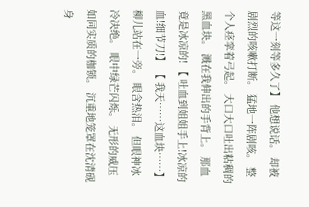等这一刻等多久了】 他想说话。 却被剧烈的咳嗽打断。 猛地一阵剧咳。 整个人痉挛着弓起。 大口大口吐出粘稠的黑血块。 溅在我伸出的手背上。 那血竟是冰凉的! 【 吐血到姐姐手上!冰凉的血!细节刀!】 【 我天……这血块……】 柳儿站在一旁。 眼含热泪。 但眼神冰冷决绝。 眼中绿芒闪烁。 无形的威压如同实质的枷锁。 沉重地笼罩在沈清砚身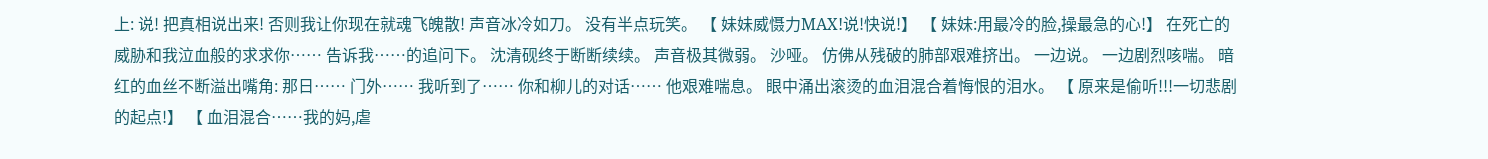上: 说! 把真相说出来! 否则我让你现在就魂飞魄散! 声音冰冷如刀。 没有半点玩笑。 【 妹妹威慑力MAX!说!快说!】 【 妹妹:用最冷的脸,操最急的心!】 在死亡的威胁和我泣血般的求求你…… 告诉我……的追问下。 沈清砚终于断断续续。 声音极其微弱。 沙哑。 仿佛从残破的肺部艰难挤出。 一边说。 一边剧烈咳喘。 暗红的血丝不断溢出嘴角: 那日…… 门外…… 我听到了…… 你和柳儿的对话…… 他艰难喘息。 眼中涌出滚烫的血泪混合着悔恨的泪水。 【 原来是偷听!!!一切悲剧的起点!】 【 血泪混合……我的妈,虐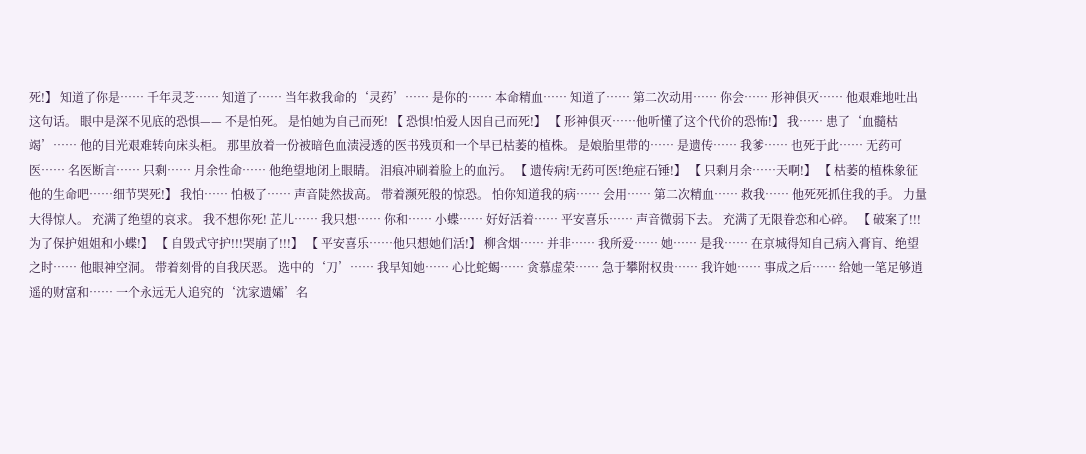死!】 知道了你是…… 千年灵芝…… 知道了…… 当年救我命的‘灵药’…… 是你的…… 本命精血…… 知道了…… 第二次动用…… 你会…… 形神俱灭…… 他艰难地吐出这句话。 眼中是深不见底的恐惧—— 不是怕死。 是怕她为自己而死! 【 恐惧!怕爱人因自己而死!】 【 形神俱灭……他听懂了这个代价的恐怖!】 我…… 患了‘血髓枯竭’…… 他的目光艰难转向床头柜。 那里放着一份被暗色血渍浸透的医书残页和一个早已枯萎的植株。 是娘胎里带的…… 是遗传…… 我爹…… 也死于此…… 无药可医…… 名医断言…… 只剩…… 月余性命…… 他绝望地闭上眼睛。 泪痕冲刷着脸上的血污。 【 遗传病!无药可医!绝症石锤!】 【 只剩月余……天啊!】 【 枯萎的植株象征他的生命吧……细节哭死!】 我怕…… 怕极了…… 声音陡然拔高。 带着濒死般的惊恐。 怕你知道我的病…… 会用…… 第二次精血…… 救我…… 他死死抓住我的手。 力量大得惊人。 充满了绝望的哀求。 我不想你死! 芷儿…… 我只想…… 你和…… 小蝶…… 好好活着…… 平安喜乐…… 声音微弱下去。 充满了无限眷恋和心碎。 【 破案了!!!为了保护姐姐和小蝶!】 【 自毁式守护!!!哭崩了!!!】 【 平安喜乐……他只想她们活!】 柳含烟…… 并非…… 我所爱…… 她…… 是我…… 在京城得知自己病入膏肓、绝望之时…… 他眼神空洞。 带着刻骨的自我厌恶。 选中的‘刀’…… 我早知她…… 心比蛇蝎…… 贪慕虚荣…… 急于攀附权贵…… 我许她…… 事成之后…… 给她一笔足够逍遥的财富和…… 一个永远无人追究的‘沈家遗孀’名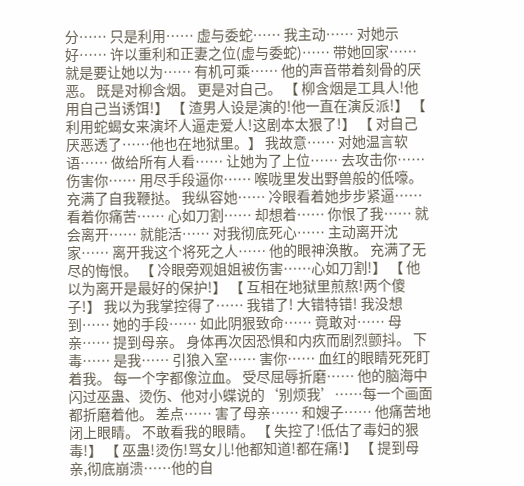分…… 只是利用…… 虚与委蛇…… 我主动…… 对她示好…… 许以重利和正妻之位(虚与委蛇)…… 带她回家…… 就是要让她以为…… 有机可乘…… 他的声音带着刻骨的厌恶。 既是对柳含烟。 更是对自己。 【 柳含烟是工具人!他用自己当诱饵!】 【 渣男人设是演的!他一直在演反派!】 【 利用蛇蝎女来演坏人逼走爱人!这剧本太狠了!】 【 对自己厌恶透了……他也在地狱里。】 我故意…… 对她温言软语…… 做给所有人看…… 让她为了上位…… 去攻击你…… 伤害你…… 用尽手段逼你…… 喉咙里发出野兽般的低嚎。 充满了自我鞭挞。 我纵容她…… 冷眼看着她步步紧逼…… 看着你痛苦…… 心如刀割…… 却想着…… 你恨了我…… 就会离开…… 就能活…… 对我彻底死心…… 主动离开沈家…… 离开我这个将死之人…… 他的眼神涣散。 充满了无尽的悔恨。 【 冷眼旁观姐姐被伤害……心如刀割!】 【 他以为离开是最好的保护!】 【 互相在地狱里煎熬!两个傻子!】 我以为我掌控得了…… 我错了! 大错特错! 我没想到…… 她的手段…… 如此阴狠致命…… 竟敢对…… 母亲…… 提到母亲。 身体再次因恐惧和内疚而剧烈颤抖。 下毒…… 是我…… 引狼入室…… 害你…… 血红的眼睛死死盯着我。 每一个字都像泣血。 受尽屈辱折磨…… 他的脑海中闪过巫蛊、烫伤、他对小蝶说的‘别烦我’……每一个画面都折磨着他。 差点…… 害了母亲…… 和嫂子…… 他痛苦地闭上眼睛。 不敢看我的眼睛。 【 失控了!低估了毒妇的狠毒!】 【 巫蛊!烫伤!骂女儿!他都知道!都在痛!】 【 提到母亲,彻底崩溃……他的自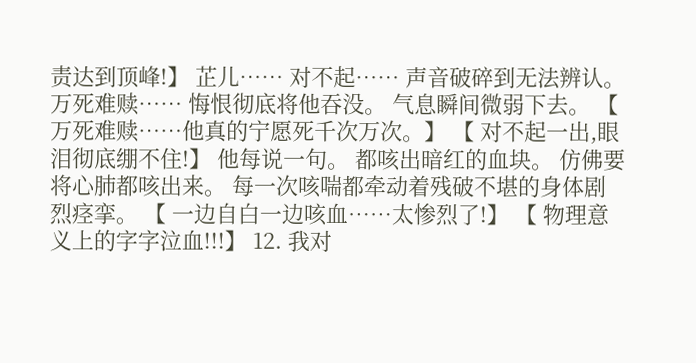责达到顶峰!】 芷儿…… 对不起…… 声音破碎到无法辨认。 万死难赎…… 悔恨彻底将他吞没。 气息瞬间微弱下去。 【 万死难赎……他真的宁愿死千次万次。】 【 对不起一出,眼泪彻底绷不住!】 他每说一句。 都咳出暗红的血块。 仿佛要将心肺都咳出来。 每一次咳喘都牵动着残破不堪的身体剧烈痉挛。 【 一边自白一边咳血……太惨烈了!】 【 物理意义上的字字泣血!!!】 12. 我对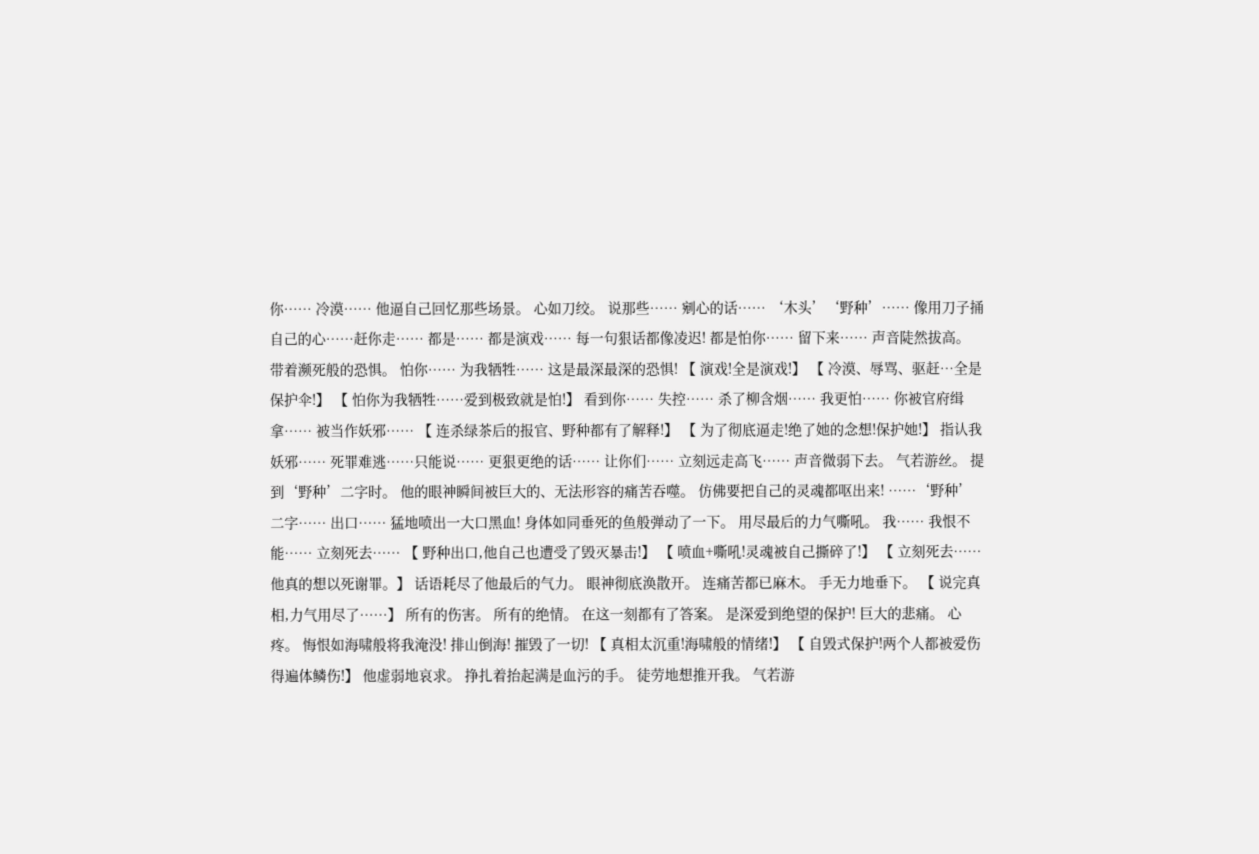你…… 冷漠…… 他逼自己回忆那些场景。 心如刀绞。 说那些…… 剜心的话…… ‘木头’‘野种’…… 像用刀子捅自己的心……赶你走…… 都是…… 都是演戏…… 每一句狠话都像凌迟! 都是怕你…… 留下来…… 声音陡然拔高。 带着濒死般的恐惧。 怕你…… 为我牺牲…… 这是最深最深的恐惧! 【 演戏!全是演戏!】 【 冷漠、辱骂、驱赶…全是保护伞!】 【 怕你为我牺牲……爱到极致就是怕!】 看到你…… 失控…… 杀了柳含烟…… 我更怕…… 你被官府缉拿…… 被当作妖邪…… 【 连杀绿茶后的报官、野种都有了解释!】 【 为了彻底逼走!绝了她的念想!保护她!】 指认我妖邪…… 死罪难逃……只能说…… 更狠更绝的话…… 让你们…… 立刻远走高飞…… 声音微弱下去。 气若游丝。 提到‘野种’二字时。 他的眼神瞬间被巨大的、无法形容的痛苦吞噬。 仿佛要把自己的灵魂都呕出来! ……‘野种’二字…… 出口…… 猛地喷出一大口黑血! 身体如同垂死的鱼般弹动了一下。 用尽最后的力气嘶吼。 我…… 我恨不能…… 立刻死去…… 【 野种出口,他自己也遭受了毁灭暴击!】 【 喷血+嘶吼!灵魂被自己撕碎了!】 【 立刻死去……他真的想以死谢罪。】 话语耗尽了他最后的气力。 眼神彻底涣散开。 连痛苦都已麻木。 手无力地垂下。 【 说完真相,力气用尽了……】 所有的伤害。 所有的绝情。 在这一刻都有了答案。 是深爱到绝望的保护! 巨大的悲痛。 心疼。 悔恨如海啸般将我淹没! 排山倒海! 摧毁了一切! 【 真相太沉重!海啸般的情绪!】 【 自毁式保护!两个人都被爱伤得遍体鳞伤!】 他虚弱地哀求。 挣扎着抬起满是血污的手。 徒劳地想推开我。 气若游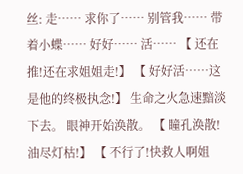丝: 走…… 求你了…… 别管我…… 带着小蝶…… 好好…… 活…… 【 还在推!还在求姐姐走!】 【 好好活……这是他的终极执念!】 生命之火急速黯淡下去。 眼神开始涣散。 【 瞳孔涣散!油尽灯枯!】 【 不行了!快救人啊姐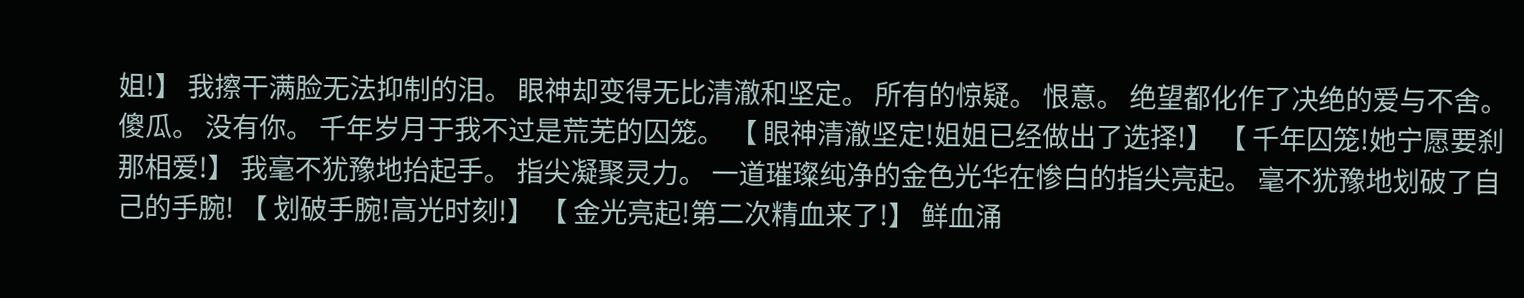姐!】 我擦干满脸无法抑制的泪。 眼神却变得无比清澈和坚定。 所有的惊疑。 恨意。 绝望都化作了决绝的爱与不舍。 傻瓜。 没有你。 千年岁月于我不过是荒芜的囚笼。 【 眼神清澈坚定!姐姐已经做出了选择!】 【 千年囚笼!她宁愿要刹那相爱!】 我毫不犹豫地抬起手。 指尖凝聚灵力。 一道璀璨纯净的金色光华在惨白的指尖亮起。 毫不犹豫地划破了自己的手腕! 【 划破手腕!高光时刻!】 【 金光亮起!第二次精血来了!】 鲜血涌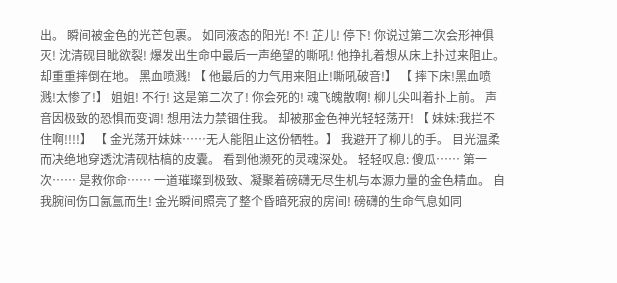出。 瞬间被金色的光芒包裹。 如同液态的阳光! 不! 芷儿! 停下! 你说过第二次会形神俱灭! 沈清砚目眦欲裂! 爆发出生命中最后一声绝望的嘶吼! 他挣扎着想从床上扑过来阻止。 却重重摔倒在地。 黑血喷溅! 【 他最后的力气用来阻止!嘶吼破音!】 【 摔下床!黑血喷溅!太惨了!】 姐姐! 不行! 这是第二次了! 你会死的! 魂飞魄散啊! 柳儿尖叫着扑上前。 声音因极致的恐惧而变调! 想用法力禁锢住我。 却被那金色神光轻轻荡开! 【 妹妹:我拦不住啊!!!!】 【 金光荡开妹妹……无人能阻止这份牺牲。】 我避开了柳儿的手。 目光温柔而决绝地穿透沈清砚枯槁的皮囊。 看到他濒死的灵魂深处。 轻轻叹息: 傻瓜…… 第一次…… 是救你命…… 一道璀璨到极致、凝聚着磅礴无尽生机与本源力量的金色精血。 自我腕间伤口氤氲而生! 金光瞬间照亮了整个昏暗死寂的房间! 磅礴的生命气息如同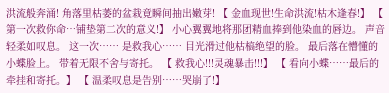洪流般奔涌! 角落里枯萎的盆栽竟瞬间抽出嫩芽! 【 金血现世!生命洪流!枯木逢春!】 【 第一次救你命…铺垫第二次的意义!】 小心翼翼地将那团精血捧到他染血的唇边。 声音轻柔如叹息。 这一次…… 是救我心…… 目光滑过他枯槁绝望的脸。 最后落在懵懂的小蝶脸上。 带着无限不舍与寄托。 【 救我心!!!灵魂暴击!!!】 【 看向小蝶……最后的牵挂和寄托。】 【 温柔叹息是告别……哭崩了!】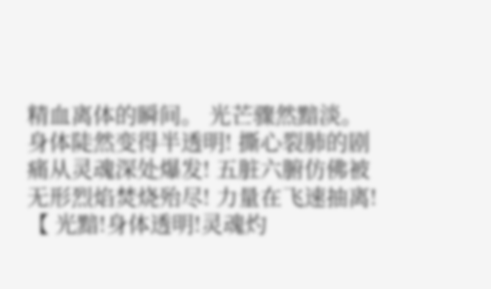精血离体的瞬间。 光芒骤然黯淡。 身体陡然变得半透明! 撕心裂肺的剧痛从灵魂深处爆发! 五脏六腑仿佛被无形烈焰焚烧殆尽! 力量在飞速抽离! 【 光黯!身体透明!灵魂灼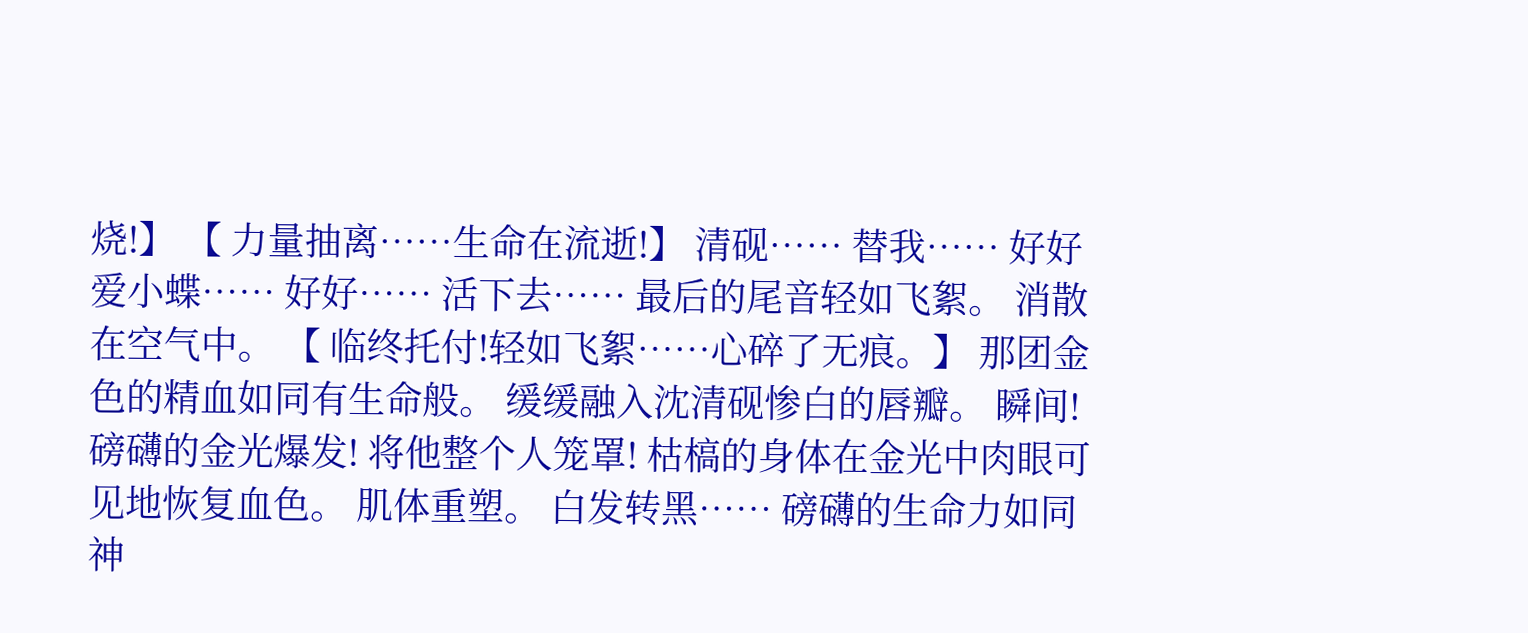烧!】 【 力量抽离……生命在流逝!】 清砚…… 替我…… 好好爱小蝶…… 好好…… 活下去…… 最后的尾音轻如飞絮。 消散在空气中。 【 临终托付!轻如飞絮……心碎了无痕。】 那团金色的精血如同有生命般。 缓缓融入沈清砚惨白的唇瓣。 瞬间! 磅礴的金光爆发! 将他整个人笼罩! 枯槁的身体在金光中肉眼可见地恢复血色。 肌体重塑。 白发转黑…… 磅礴的生命力如同神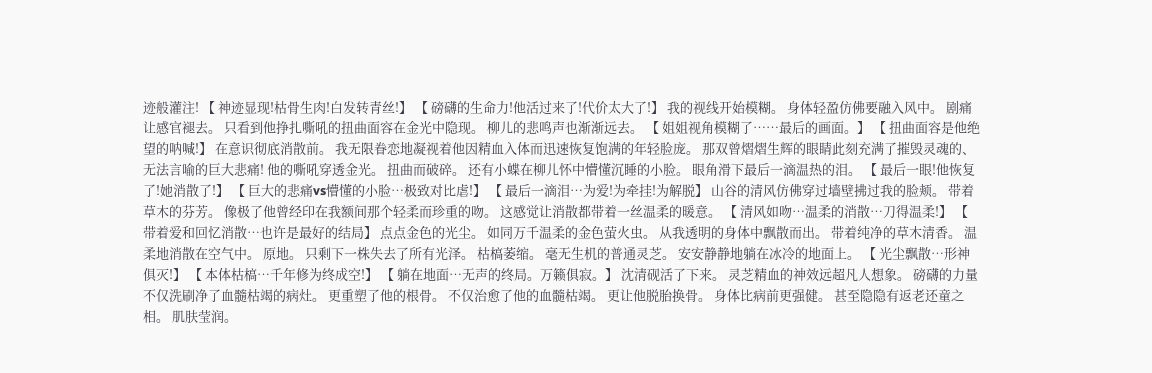迹般灌注! 【 神迹显现!枯骨生肉!白发转青丝!】 【 磅礴的生命力!他活过来了!代价太大了!】 我的视线开始模糊。 身体轻盈仿佛要融入风中。 剧痛让感官褪去。 只看到他挣扎嘶吼的扭曲面容在金光中隐现。 柳儿的悲鸣声也渐渐远去。 【 姐姐视角模糊了……最后的画面。】 【 扭曲面容是他绝望的呐喊!】 在意识彻底消散前。 我无限眷恋地凝视着他因精血入体而迅速恢复饱满的年轻脸庞。 那双曾熠熠生辉的眼睛此刻充满了摧毁灵魂的、无法言喻的巨大悲痛! 他的嘶吼穿透金光。 扭曲而破碎。 还有小蝶在柳儿怀中懵懂沉睡的小脸。 眼角滑下最后一滴温热的泪。 【 最后一眼!他恢复了!她消散了!】 【 巨大的悲痛vs懵懂的小脸…极致对比虐!】 【 最后一滴泪…为爱!为牵挂!为解脱】 山谷的清风仿佛穿过墙壁拂过我的脸颊。 带着草木的芬芳。 像极了他曾经印在我额间那个轻柔而珍重的吻。 这感觉让消散都带着一丝温柔的暖意。 【 清风如吻…温柔的消散…刀得温柔!】 【 带着爱和回忆消散…也许是最好的结局】 点点金色的光尘。 如同万千温柔的金色萤火虫。 从我透明的身体中飘散而出。 带着纯净的草木清香。 温柔地消散在空气中。 原地。 只剩下一株失去了所有光泽。 枯槁萎缩。 毫无生机的普通灵芝。 安安静静地躺在冰冷的地面上。 【 光尘飘散…形神俱灭!】 【 本体枯槁…千年修为终成空!】 【 躺在地面…无声的终局。万籁俱寂。】 沈清砚活了下来。 灵芝精血的神效远超凡人想象。 磅礴的力量不仅洗刷净了血髓枯竭的病灶。 更重塑了他的根骨。 不仅治愈了他的血髓枯竭。 更让他脱胎换骨。 身体比病前更强健。 甚至隐隐有返老还童之相。 肌肤莹润。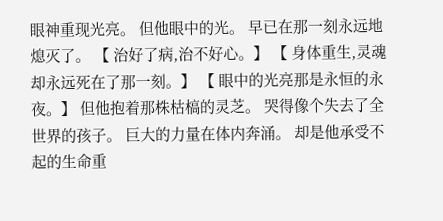眼神重现光亮。 但他眼中的光。 早已在那一刻永远地熄灭了。 【 治好了病,治不好心。】 【 身体重生,灵魂却永远死在了那一刻。】 【 眼中的光亮那是永恒的永夜。】 但他抱着那株枯槁的灵芝。 哭得像个失去了全世界的孩子。 巨大的力量在体内奔涌。 却是他承受不起的生命重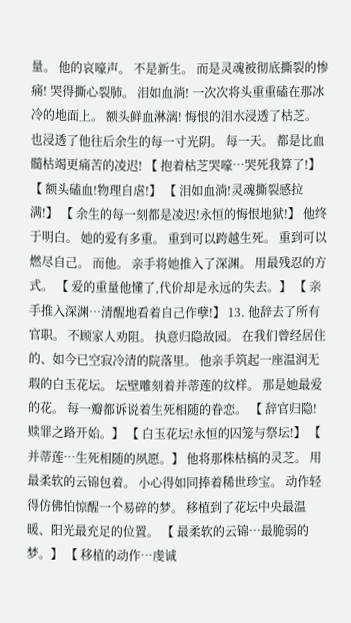量。 他的哀嚎声。 不是新生。 而是灵魂被彻底撕裂的惨痛! 哭得撕心裂肺。 泪如血淌! 一次次将头重重磕在那冰冷的地面上。 额头鲜血淋漓! 悔恨的泪水浸透了枯芝。 也浸透了他往后余生的每一寸光阴。 每一天。 都是比血髓枯竭更痛苦的凌迟! 【 抱着枯芝哭嚎…哭死我算了!】 【 额头磕血!物理自虐!】 【 泪如血淌!灵魂撕裂感拉满!】 【 余生的每一刻都是凌迟!永恒的悔恨地狱!】 他终于明白。 她的爱有多重。 重到可以跨越生死。 重到可以燃尽自己。 而他。 亲手将她推入了深渊。 用最残忍的方式。 【 爱的重量他懂了,代价却是永远的失去。】 【 亲手推入深渊…清醒地看着自己作孽!】 13. 他辞去了所有官职。 不顾家人劝阻。 执意归隐故园。 在我们曾经居住的、如今已空寂冷清的院落里。 他亲手筑起一座温润无瑕的白玉花坛。 坛壁雕刻着并蒂莲的纹样。 那是她最爱的花。 每一瓣都诉说着生死相随的眷恋。 【 辞官归隐!赎罪之路开始。】 【 白玉花坛!永恒的囚笼与祭坛!】 【 并蒂莲…生死相随的夙愿。】 他将那株枯槁的灵芝。 用最柔软的云锦包着。 小心得如同捧着稀世珍宝。 动作轻得仿佛怕惊醒一个易碎的梦。 移植到了花坛中央最温暖、阳光最充足的位置。 【 最柔软的云锦…最脆弱的梦。】 【 移植的动作…虔诚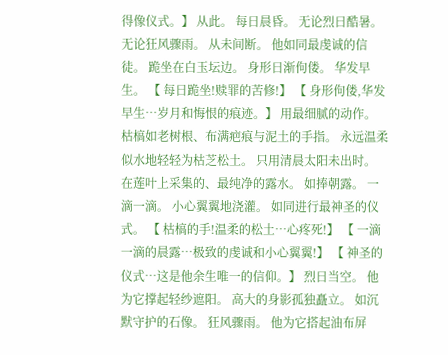得像仪式。】 从此。 每日晨昏。 无论烈日酷暑。 无论狂风骤雨。 从未间断。 他如同最虔诚的信徒。 跪坐在白玉坛边。 身形日渐佝偻。 华发早生。 【 每日跪坐!赎罪的苦修!】 【 身形佝偻,华发早生…岁月和悔恨的痕迹。】 用最细腻的动作。 枯槁如老树根、布满疤痕与泥土的手指。 永远温柔似水地轻轻为枯芝松土。 只用清晨太阳未出时。 在莲叶上采集的、最纯净的露水。 如捧朝露。 一滴一滴。 小心翼翼地浇灌。 如同进行最神圣的仪式。 【 枯槁的手!温柔的松土…心疼死!】 【 一滴一滴的晨露…极致的虔诚和小心翼翼!】 【 神圣的仪式…这是他余生唯一的信仰。】 烈日当空。 他为它撑起轻纱遮阳。 高大的身影孤独矗立。 如沉默守护的石像。 狂风骤雨。 他为它搭起油布屏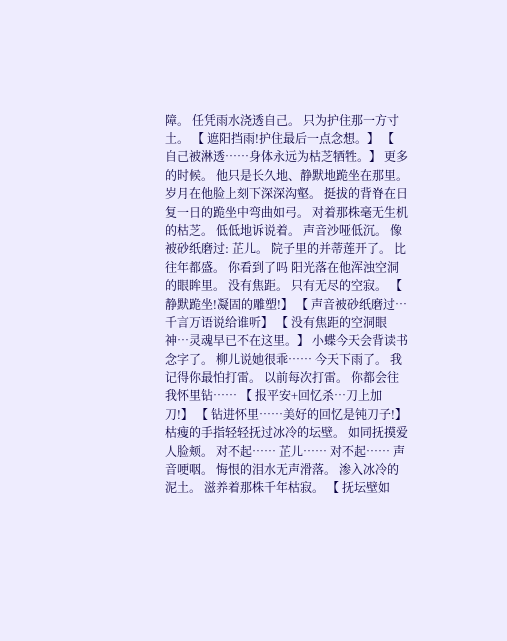障。 任凭雨水浇透自己。 只为护住那一方寸土。 【 遮阳挡雨!护住最后一点念想。】 【 自己被淋透……身体永远为枯芝牺牲。】 更多的时候。 他只是长久地、静默地跪坐在那里。 岁月在他脸上刻下深深沟壑。 挺拔的背脊在日复一日的跪坐中弯曲如弓。 对着那株毫无生机的枯芝。 低低地诉说着。 声音沙哑低沉。 像被砂纸磨过: 芷儿。 院子里的并蒂莲开了。 比往年都盛。 你看到了吗 阳光落在他浑浊空洞的眼眸里。 没有焦距。 只有无尽的空寂。 【 静默跪坐!凝固的雕塑!】 【 声音被砂纸磨过…千言万语说给谁听】 【 没有焦距的空洞眼神…灵魂早已不在这里。】 小蝶今天会背读书念字了。 柳儿说她很乖…… 今天下雨了。 我记得你最怕打雷。 以前每次打雷。 你都会往我怀里钻…… 【 报平安+回忆杀…刀上加刀!】 【 钻进怀里……美好的回忆是钝刀子!】 枯瘦的手指轻轻抚过冰冷的坛壁。 如同抚摸爱人脸颊。 对不起…… 芷儿…… 对不起…… 声音哽咽。 悔恨的泪水无声滑落。 渗入冰冷的泥土。 滋养着那株千年枯寂。 【 抚坛壁如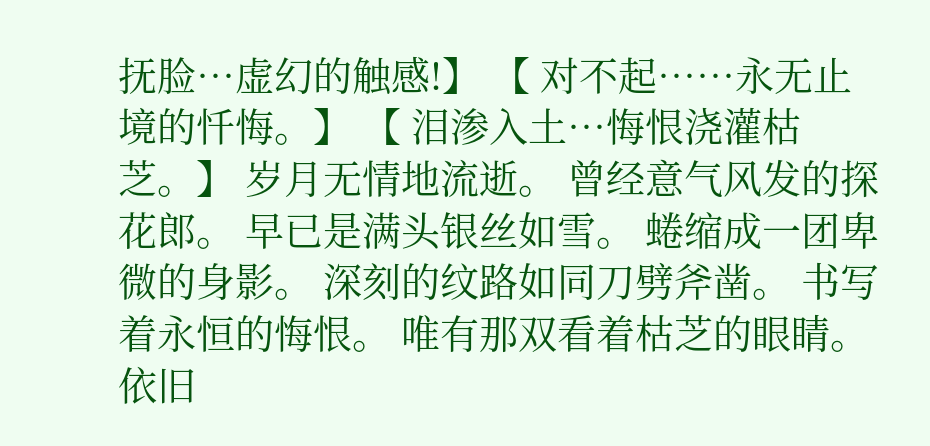抚脸…虚幻的触感!】 【 对不起……永无止境的忏悔。】 【 泪渗入土…悔恨浇灌枯芝。】 岁月无情地流逝。 曾经意气风发的探花郎。 早已是满头银丝如雪。 蜷缩成一团卑微的身影。 深刻的纹路如同刀劈斧凿。 书写着永恒的悔恨。 唯有那双看着枯芝的眼睛。 依旧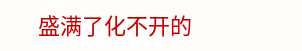盛满了化不开的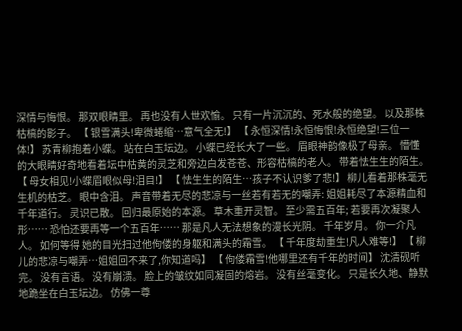深情与悔恨。 那双眼睛里。 再也没有人世欢愉。 只有一片沉沉的、死水般的绝望。 以及那株枯槁的影子。 【 银雪满头!卑微蜷缩…意气全无!】 【 永恒深情!永恒悔恨!永恒绝望!三位一体!】 苏青柳抱着小蝶。 站在白玉坛边。 小蝶已经长大了一些。 眉眼神韵像极了母亲。 懵懂的大眼睛好奇地看着坛中枯黄的灵芝和旁边白发苍苍、形容枯槁的老人。 带着怯生生的陌生。 【 母女相见!小蝶眉眼似母!泪目!】 【 怯生生的陌生…孩子不认识爹了悲!】 柳儿看着那株毫无生机的枯芝。 眼中含泪。 声音带着无尽的悲凉与一丝若有若无的嘲弄: 姐姐耗尽了本源精血和千年道行。 灵识已散。 回归最原始的本源。 草木重开灵智。 至少需五百年; 若要再次凝聚人形…… 恐怕还要再等一个五百年…… 那是凡人无法想象的漫长光阴。 千年岁月。 你一介凡人。 如何等得 她的目光扫过他佝偻的身躯和满头的霜雪。 【 千年度劫重生!凡人难等!】 【 柳儿的悲凉与嘲弄…姐姐回不来了,你知道吗】 【 佝偻霜雪!他哪里还有千年的时间】 沈清砚听完。 没有言语。 没有崩溃。 脸上的皱纹如同凝固的熔岩。 没有丝毫变化。 只是长久地、静默地跪坐在白玉坛边。 仿佛一尊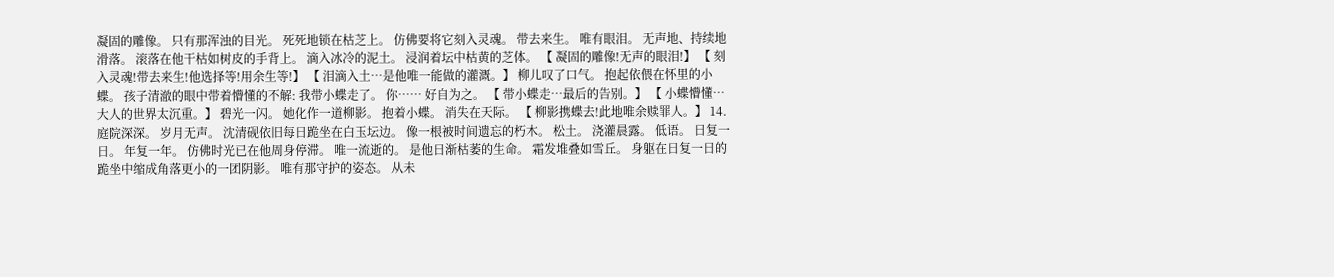凝固的雕像。 只有那浑浊的目光。 死死地锁在枯芝上。 仿佛要将它刻入灵魂。 带去来生。 唯有眼泪。 无声地、持续地滑落。 滚落在他干枯如树皮的手背上。 滴入冰冷的泥土。 浸润着坛中枯黄的芝体。 【 凝固的雕像!无声的眼泪!】 【 刻入灵魂!带去来生!他选择等!用余生等!】 【 泪滴入土…是他唯一能做的灌溉。】 柳儿叹了口气。 抱起依偎在怀里的小蝶。 孩子清澈的眼中带着懵懂的不解: 我带小蝶走了。 你…… 好自为之。 【 带小蝶走…最后的告别。】 【 小蝶懵懂…大人的世界太沉重。】 碧光一闪。 她化作一道柳影。 抱着小蝶。 消失在天际。 【 柳影携蝶去!此地唯余赎罪人。】 14. 庭院深深。 岁月无声。 沈清砚依旧每日跪坐在白玉坛边。 像一根被时间遗忘的朽木。 松土。 浇灌晨露。 低语。 日复一日。 年复一年。 仿佛时光已在他周身停滞。 唯一流逝的。 是他日渐枯萎的生命。 霜发堆叠如雪丘。 身躯在日复一日的跪坐中缩成角落更小的一团阴影。 唯有那守护的姿态。 从未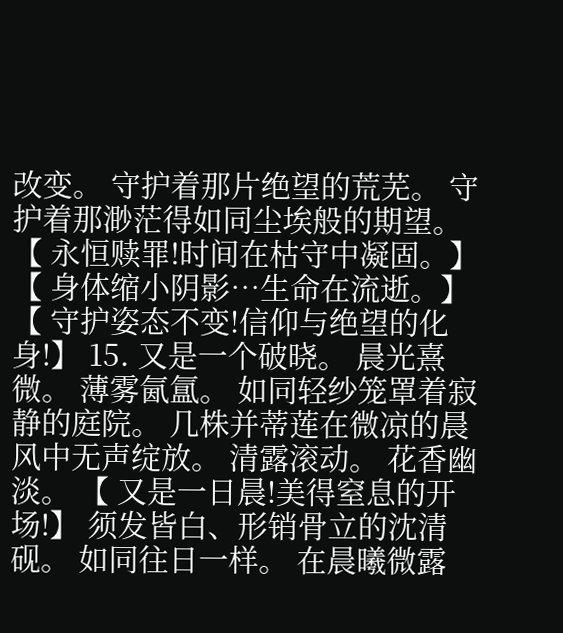改变。 守护着那片绝望的荒芜。 守护着那渺茫得如同尘埃般的期望。 【 永恒赎罪!时间在枯守中凝固。】 【 身体缩小阴影…生命在流逝。】 【 守护姿态不变!信仰与绝望的化身!】 15. 又是一个破晓。 晨光熹微。 薄雾氤氲。 如同轻纱笼罩着寂静的庭院。 几株并蒂莲在微凉的晨风中无声绽放。 清露滚动。 花香幽淡。 【 又是一日晨!美得窒息的开场!】 须发皆白、形销骨立的沈清砚。 如同往日一样。 在晨曦微露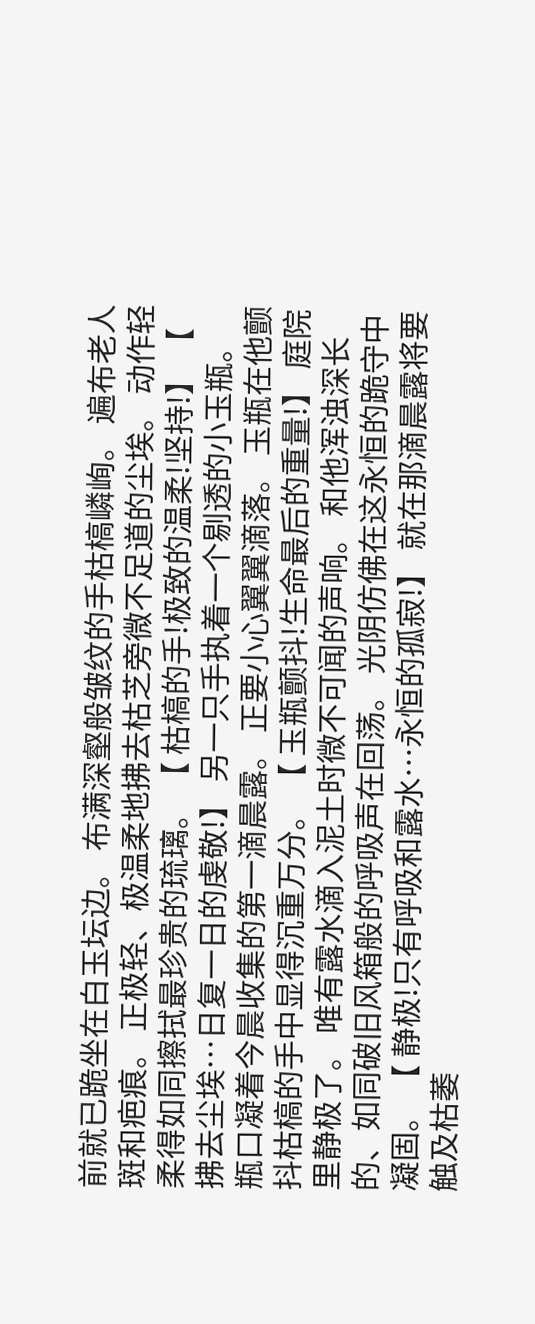前就已跪坐在白玉坛边。 布满深壑般皱纹的手枯槁嶙峋。 遍布老人斑和疤痕。 正极轻、极温柔地拂去枯芝旁微不足道的尘埃。 动作轻柔得如同擦拭最珍贵的琉璃。 【 枯槁的手!极致的温柔!坚持!】 【 拂去尘埃…日复一日的虔敬!】 另一只手执着一个剔透的小玉瓶。 瓶口凝着今晨收集的第一滴晨露。 正要小心翼翼滴落。 玉瓶在他颤抖枯槁的手中显得沉重万分。 【 玉瓶颤抖!生命最后的重量!】 庭院里静极了。 唯有露水滴入泥土时微不可闻的声响。 和他浑浊深长的、如同破旧风箱般的呼吸声在回荡。 光阴仿佛在这永恒的跪守中凝固。 【 静极!只有呼吸和露水…永恒的孤寂!】 就在那滴晨露将要触及枯萎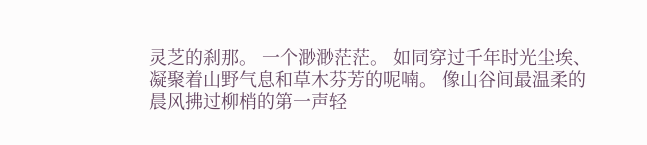灵芝的刹那。 一个渺渺茫茫。 如同穿过千年时光尘埃、凝聚着山野气息和草木芬芳的呢喃。 像山谷间最温柔的晨风拂过柳梢的第一声轻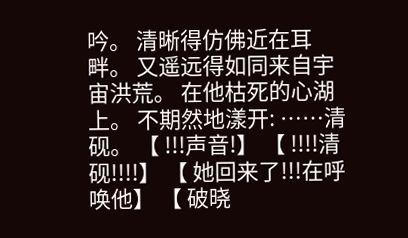吟。 清晰得仿佛近在耳畔。 又遥远得如同来自宇宙洪荒。 在他枯死的心湖上。 不期然地漾开: ……清砚。 【 !!!声音!】 【 !!!!清砚!!!!】 【 她回来了!!!在呼唤他】 【 破晓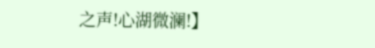之声!心湖微澜!】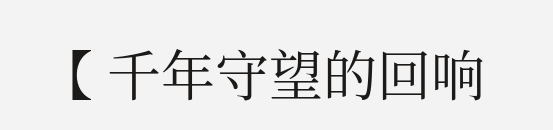【 千年守望的回响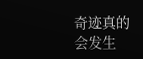奇迹真的会发生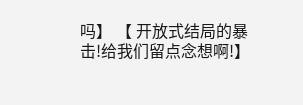吗】 【 开放式结局的暴击!给我们留点念想啊!】